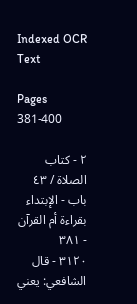Indexed OCR Text

Pages 381-400

٢ - كتاب الصلاة / ٤٣ باب - الإبتداء بقراءة أم القرآن - ٣٨١
٣١٢٠ - قال الشافعي: يعني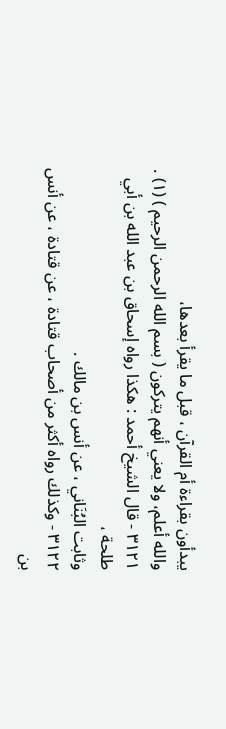يبدأون بقراءة أم القرآن ، قبل ما يقرأ بعدها،
والله أعلم، ولا يعني أنهم يتركون ( بسم الله الرحمن الرحيم ) (١) .
٣١٢١ - قال الشيخ أحمد : هكذا رواه إسحاق بن عبد الله بن أبي طلحة ،
وثابت البُنَاني ، عن أنس بن مالك .
٣١٢٢ - وكذلك رواه أكثر من أصحاب قتادة ، عن قتادة ، عن أنس بن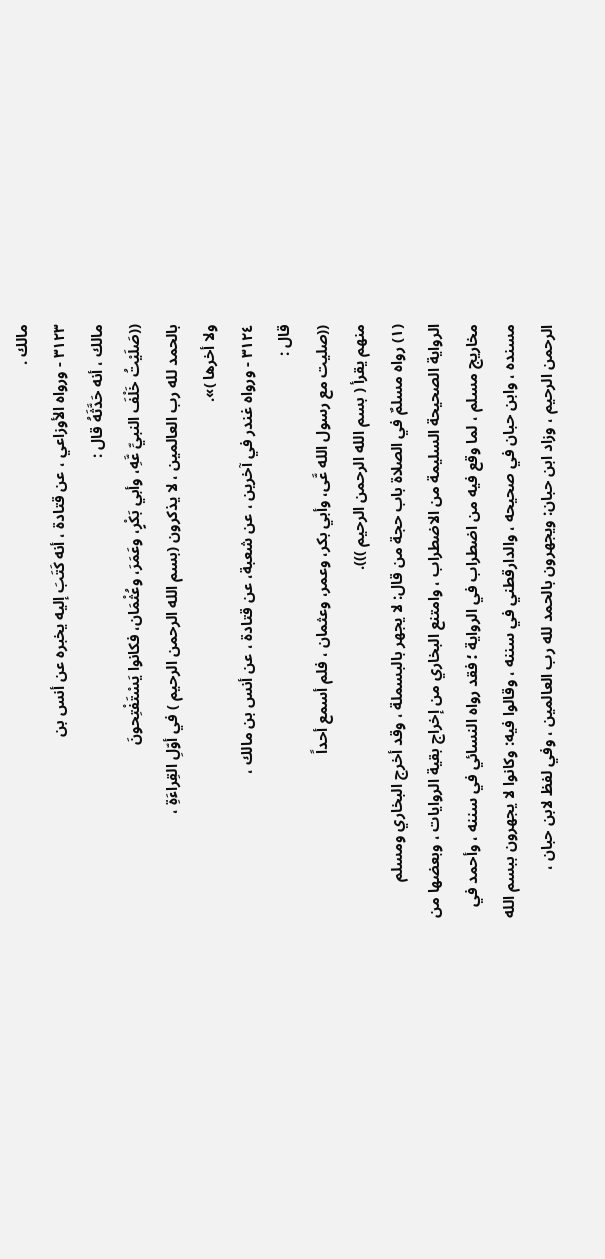مالك .
٣١٢٣ - ورواه الأوزاعي ، عن قتادة ، أنه كَتَبَ إليه يخبره عن أنس بن
مالك ، أنه حَدَّثَهُ قال :
((صَلَيْتُ خَلْفَ النبيِّ عَّهِ، وأبي بَكْرٍ، وعَمَرَ، وعُثْمَان، فكانوا يَسْتَفْتِحونَ
بالحمد لله رب العالمين ، لا يذكرون (بسم الله الرحمن الرحيم ) في أوّلِ القِراءَةِ ،
ولا أخرها )».
٣١٢٤ - ورواه غندر في آخرين ، عن شعبة، عن قتادة ، عن أنس بن مالك ،
قال :
((صليت مع رسول الله عَّى، وأبي بكر، وعمر، وعثمان ، فلم أسمع أحداً
منهم يقرأ ( بسم الله الرحمن الرحيم ))).
(١) رواه مسلمٌ في الصلاة باب حجة من قال: لا يجهر بالبسملة ، وقد أخرج البخاري ومسلم
الرواية الصحيحة السليمة من الاضطراب ، وامتنع البخاري من إخراج بقية الروايات ، وبعضها من
مخاريج مسلم ، لما وقع فيه من اضطراب في الرواية ؛ فقد رواه النسائي في سننه ، وأحمد في
مسنده ، وابن حبان في صحيحه ، والدارقطني في سننه ، وقالوا فيه: وكانوا لا يجهرون ببسم الله
الرحمن الرحيم ، وزاد ابن حبان: ويجهرون بالحمد لله رب العالمين ، وفي لفظ لابن حبان ،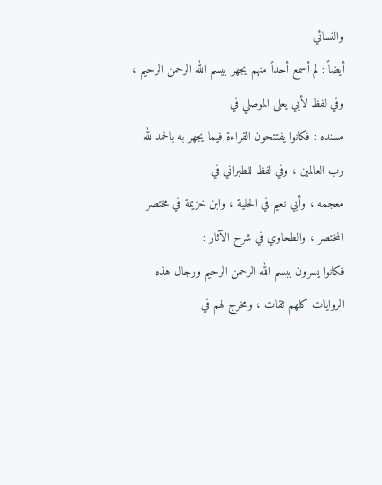والنسائي
أيضاً : لم أسمع أحداً منهم يجهر بيسم الله الرحمن الرحيم ، وفي لفظ لأبي يعلى الموصلي في
مسنده : فكانوا يفتتحون القراءة فيما يجهر به بالحمد لله رب العالمين ، وفي لفظ للطبراني في
معجمه ، وأبي نعيم في الحلية ، وابن خزيمة في مختصر المختصر ، والطحاوي في شرح الآثار :
فكانوا يسرون ببسم الله الرحمن الرحيم ورجال هذه الروايات كلهم ثقات ، ومخرج لهم في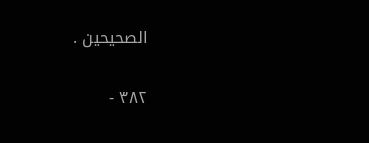الصحيحين .

٣٨٢ -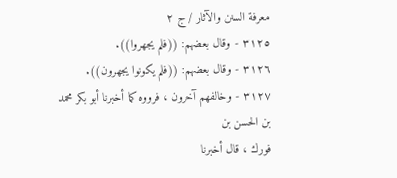معرفة السنن والآثار / ج ٢
٣١٢٥ - وقال بعضهم: ((فلم يجهروا)).
٣١٢٦ - وقال بعضهم: ((فلم يكونوا يجهرون)).
٣١٢٧ - وخالفهم آخرون ، فرووه كما أخبرنا أبو بكر محمد بن الحسن بن
فورك ، قال أخبرنا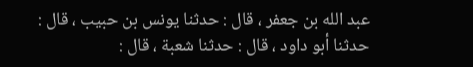عبد الله بن جعفر ، قال : حدثنا يونس بن حبيب ، قال :
حدثنا أبو داود ، قال : حدثنا شعبة ، قال :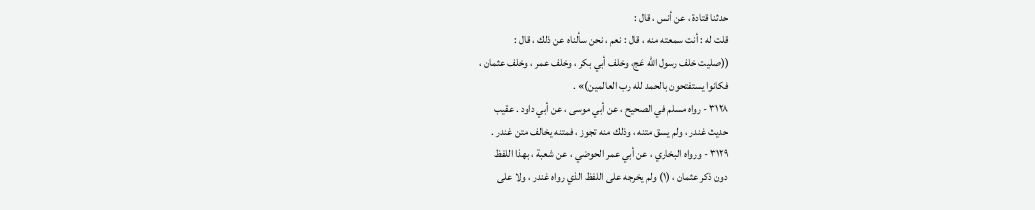حدثنا قتادة ، عن أنس ، قال :
قلت له : أنت سمعته منه ، قال : نعم ، نحن سألناه عن ذلك ، قال :
((صليت خلف رسول الله عَج، وخلف أبي بكر ، وخلف عمر ، وخلف عثمان ،
فكانوا يستفتحون بالحمد لله رب العالمين)» .
٣١٢٨ - رواه مسلم في الصحيح ، عن أبي موسى ، عن أبي داود . عقيب
حديث غندر ، ولم يسق متنه ، وذلك منه تجوز ، فمتنه يخالف متن غندر .
٣١٢٩ - ورواه البخاري ، عن أبي عمر الحوضي ، عن شعبة ، بهذا اللفظ
دون ذكر عثمان ، (١) ولم يخرجه على اللفظ الذي رواه غندر ، ولا على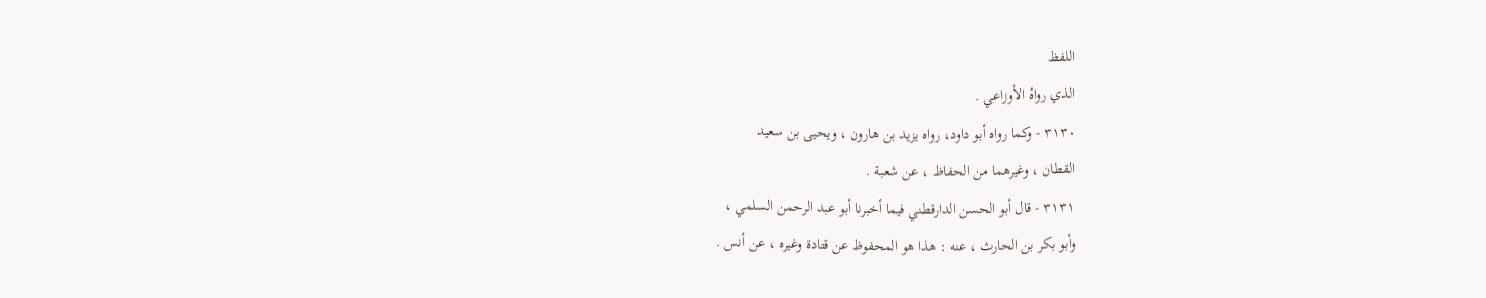اللفظ
الذي رواهُ الأوزاعي .
٣١٣٠ - وكما رواه أبو داود، رواه يزيد بن هارون ، ويحيى بن سعيد
القطان ، وغيرهما من الحفاظ ، عن شعبة .
٣١٣١ - قال أبو الحسن الدارقطني فيما أخبرنا أبو عبد الرحمن السلمي ،
وأبو بكر بن الحارث ، عنه : هذا هو المحفوظ عن قتادة وغيره ، عن أنس .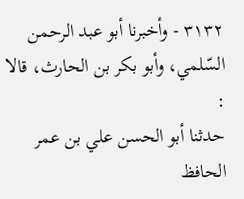٣١٣٢ - وأخبرنا أبو عبد الرحمن السّلمي، وأبو بكر بن الحارث، قالا :
حدثنا أبو الحسن علي بن عمر الحافظ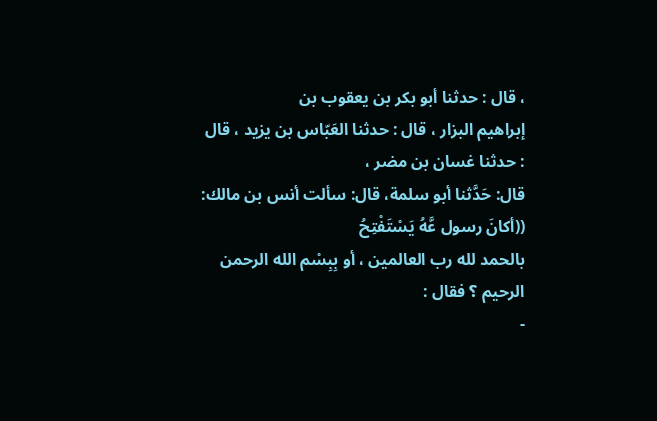، قال : حدثنا أبو بكر بن يعقوب بن
إبراهيم البزار ، قال : حدثنا العَبّاس بن يزيد ، قال : حدثنا غسان بن مضر ،
قال: حَدَّثنا أبو سلمة، قال: سألت أنس بن مالك: ((أكانَ رسول عَّهُ يَسْتَفْتِحُ
بالحمد لله رب العالمين ، أو بِبِسْم الله الرحمن الرحيم ؟ فقال :
-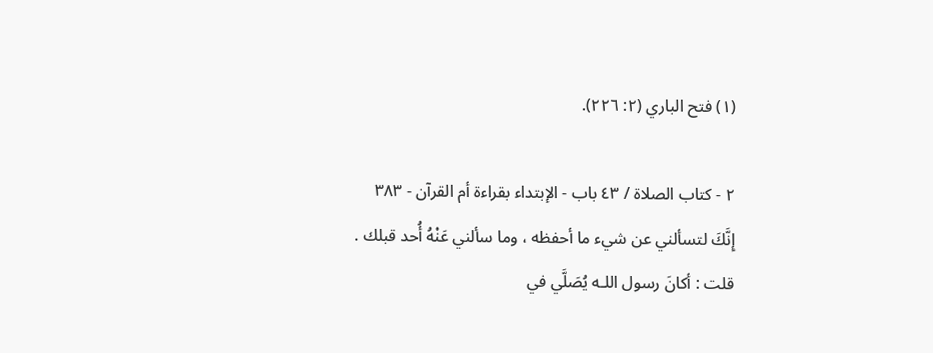(١) فتح الباري (٢: ٢٢٦).

٢ - كتاب الصلاة / ٤٣ باب - الإبتداء بقراءة أم القرآن - ٣٨٣
إِنَّكَ لتسألني عن شيء ما أحفظه ، وما سألني عَنْهُ أُحد قبلك .
قلت : أكانَ رسول اللـه يُصَلَّي في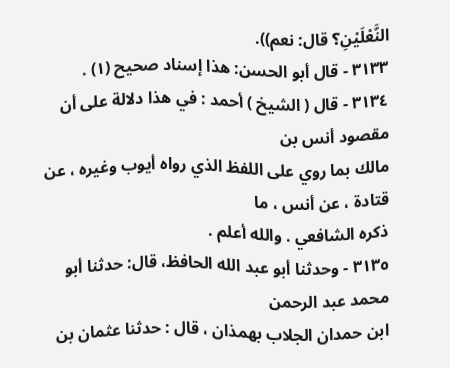النَّعْلَيْنِ؟ قال: نعم)).
٣١٣٣ - قال أبو الحسن: هذا إسناد صحيح (١) .
٣١٣٤ - قال ( الشيخ ) أحمد : في هذا دلالة على أن مقصود أنس بن
مالك بما روي على اللفظ الذي رواه أيوب وغيره ، عن قتادة ، عن أنس ، ما
ذكره الشافعي . والله أعلم .
٣١٣٥ - وحدثنا أبو عبد الله الحافظ، قال: حدثنا أبو محمد عبد الرحمن
ابن حمدان الجلاب بهمذان ، قال : حدثنا عثمان بن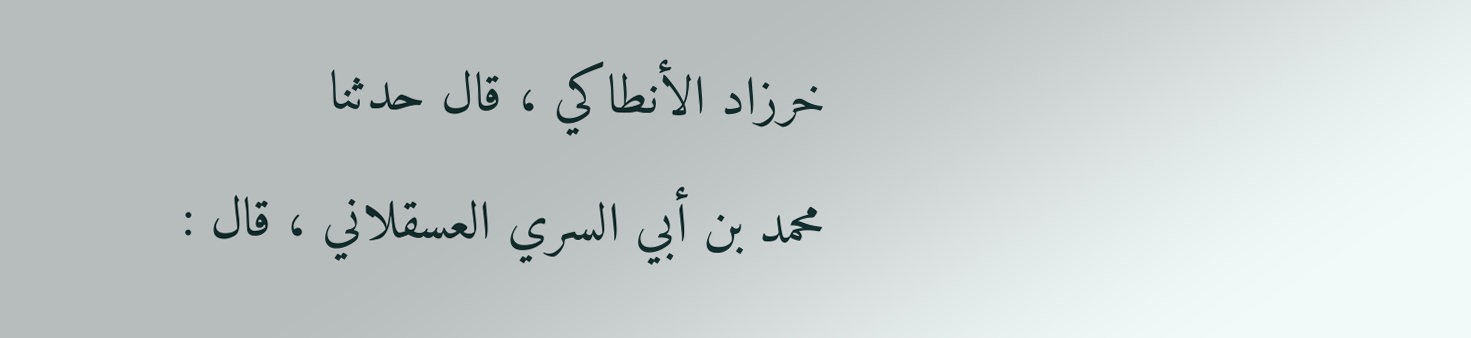خرزاد الأنطاكي ، قال حدثنا
محمد بن أبي السري العسقلاني ، قال :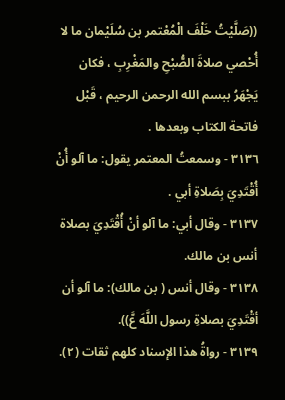((صَلَّيْتُ خَلْفَ الْمُعْتمر بن سُلَيْمان ما لا أُحْصي صلاةَ الصُّبْحِ والمَغْرِبِ ، فكان
يَجْهَرُ ببسم الله الرحمن الرحيم ، قَبْل فاتحة الكتاب وبعدها .
٣١٣٦ - وسمعتُ المعتمر يقول: ما آلو أُنْ أُقْتَدِيَ بِصَلاةِ أبي .
٣١٣٧ - وقال أبي: ما آلو أنْ أُقْتَدِيَ بصلاة أنس بن مالك.
٣١٣٨ - وقال أنس ( بن مالك): ما آلو أن أقْتَدِيَ بصلاةِ رسول اللَّهَ عَّ)).
٣١٣٩ - رواةُ هذا الإسناد كلهم ثقات (٢).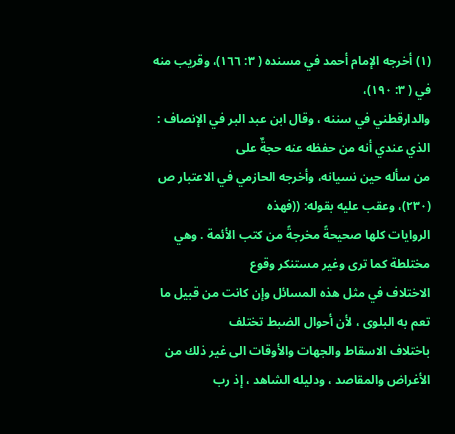(١) أخرجه الإمام أحمد في مسنده ( ٣: ١٦٦)، وقريب منه في ( ٣: ١٩٠)،
والدارقطني في سننه ، وقال ابن عبد البر في الإنصاف : الذي عندي أنه من حفظه عنه حجةٌ على
من سأله حين نسيانه، وأخرجه الحازمي في الاعتبار ص (٢٣٠)، وعقب عليه بقوله: ((فهذه
الروايات كلها صحيحةً مخرجةً من كتب الأئمة . وهي مختلطة كما ترى وغير مستنكر وقوع
الاختلاف في مثل هذه المسائل وإن كانت من قبيل ما تعم به البلوى ، لأن أحوال الضبط تختلف
باختلاف الاسقاط والجهات والأوقات الى غير ذلك من الأغراض والمقاصد ، ودليله الشاهد ، إذ رب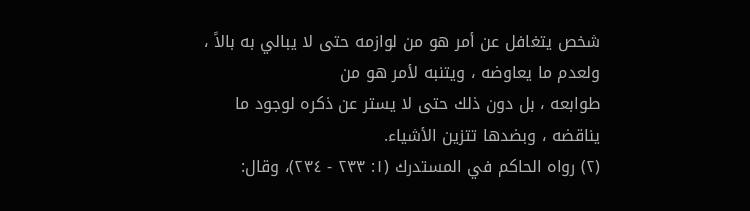شخص يتغافل عن أمر هو من لوازمه حتى لا يبالي به بالاً ، ولعدم ما يعاوضه ، ويتنبه لأمر هو من
طوابعه ، بل دون ذلك حتى لا يستر عن ذكره لوجود ما يناقضه ، وبضدها تتزين الأشياء.
(٢) رواه الحاكم في المستدرك (١: ٢٣٣ - ٢٣٤)، وقال: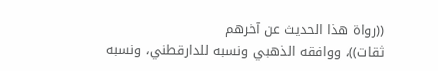((رواة هذا الحديث عن آخرهم
ثقات))، ووافقه الذهبي ونسبه للدارقطني، ونسبه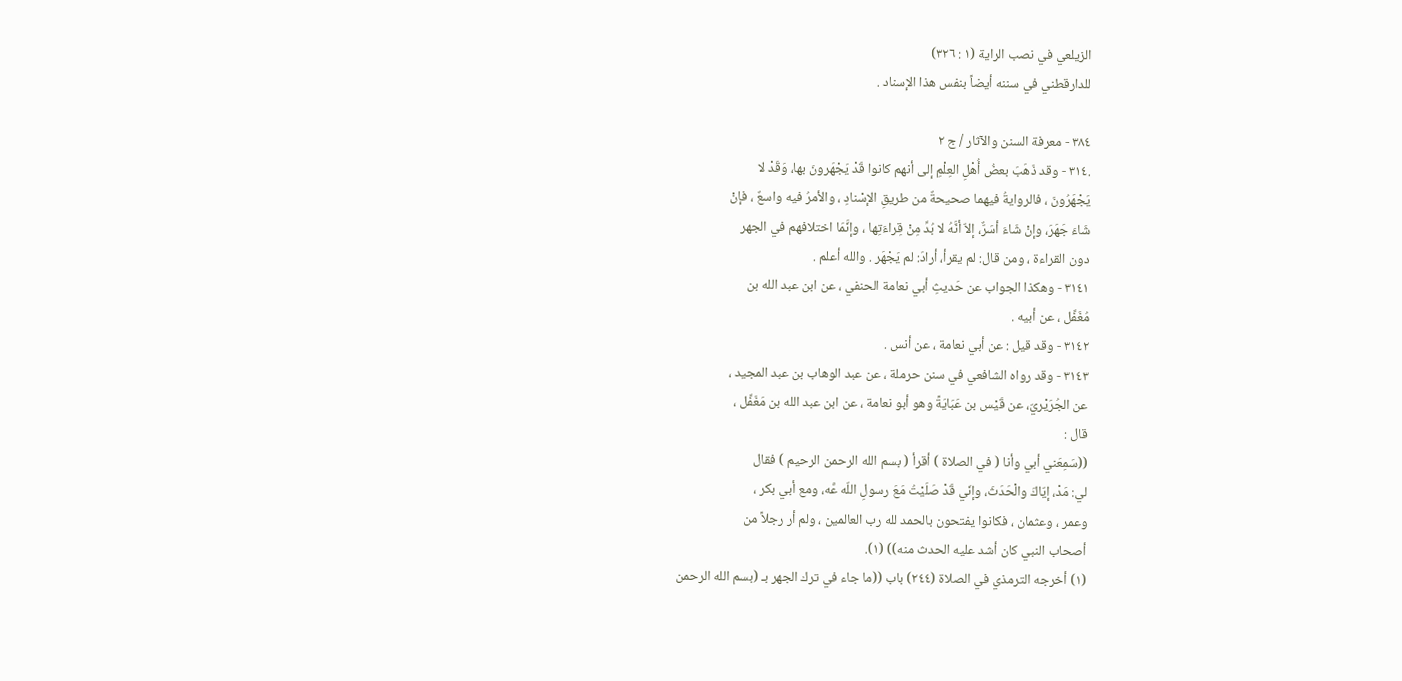الزيلعي في نصب الراية (١ : ٣٢٦)
للدارقطني في سننه أيضاً بنفس هذا الإسناد .

٣٨٤ - معرفة السنن والآثار / ج ٢
.٣١٤ - وقد ذَهَبَ بعضُ أُهْلِ العِلْمِ إلى أنهم كانوا قَدْ يَجْهَرونَ بها، وَقَدْ لا
يَجْهَرُونَ ، فالروايةُ فيهما صحيحةٌ من طريقِ الإسْنادِ ، والأمرُ فيه واسعٌ ، فإنْ
شَاءَ جَهَرَ، وإنْ شَاءَ أسَرٌّ، إلاّ أنَّهُ لا بُدِّ مِنْ قِراءَتِها ، وإنَّمَا اختلافهم في الجهر
دون القراءة ، ومن قال: لم يقرأ، أرادَ: لم يَجْهَر . والله أعلم .
٣١٤١ - وهكذا الجواب عن حَديثِ أبي نعامة الحنفي ، عن ابن عبد الله بن
مُغَفِّل ، عن أبيه .
٣١٤٢ - وقد قيل : عن أبي نعامة ، عن أنس .
٣١٤٣ - وقد رواه الشافعي في سنن حرملة ، عن عبد الوهاب بن عبد المجيد ،
عن الجُرَيْريّ، عن قَيْس بن عَبَايَةً وهو أبو نعامة ، عن ابن عبد الله بن مَغَفِّل ،
قال :
((سَمِعَني أبي وأنا ( في الصلاة ) أقرأ ( بسم الله الرحمن الرحيم ) فقال
لي: مَدْ، إيّاكَ والْحَدَثَ، وإنّي قَدْ صَلَيْتُ مَعَ رسولِ اللّه عَّه، ومع أبي بكر ،
وعمر ، وعثمان ، فكانوا يفتحون بالحمد لله رب العالمين ، ولم أر رجلاً من
أصحاب النبي كان أشد عليه الحدث منه)) (١).
(١) أخرجه الترمذي في الصلاة (٢٤٤) باب ((ما جاء في ترك الجهر بـ (بسم الله الرحمن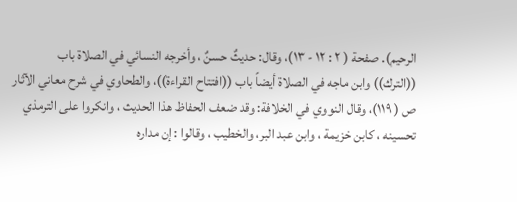الرحيم). صفحة ( ٢ : ١٢ - ١٣)، وقال: حديثٌ حسنٌ ، وأخرجه النسائي في الصلاة باب
((الترك)) وابن ماجه في الصلاة أيضاً باب ((افتتاح القراءة))، والطحاوي في شرح معاني الآثار
ص ( ١١٩)، وقال النووي في الخلافة: وقد ضعف الحفاظ هذا الحديث ، وانكروا على الترمذي
تحسينه ، كابن خزيمة ، وابن عبد البر، والخطيب ، وقالوا : إن مداره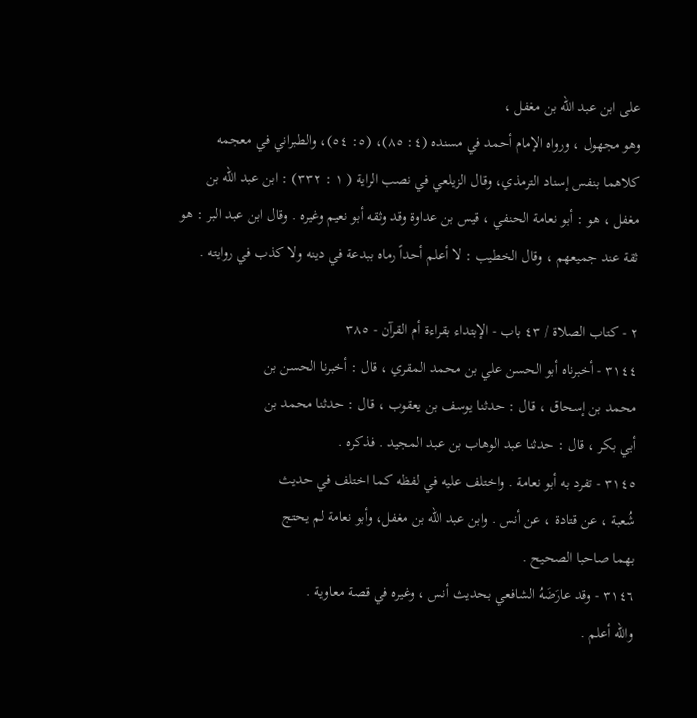على ابن عبد الله بن مغفل ،
وهو مجهول ، ورواه الإمام أحمد في مسنده (٤: ٨٥)، (٥: ٥٤)، والطبراني في معجمه
كلاهما بنفس إسناد الترمذي، وقال الزيلعي في نصب الراية ( ١ : ٣٣٢) : ابن عبد الله بن
مغفل ، هو : أبو نعامة الحنفي ، قيس بن عداوة وقد وثقه أبو نعيم وغيره . وقال ابن عبد البر : هو
ثقة عند جميعهم ، وقال الخطيب : لا أعلم أحداً رماه ببدعة في دينه ولا كذب في روايته .

٢ - كتاب الصلاة / ٤٣ باب - الإبتداء بقراءة أم القرآن - ٣٨٥
٣١٤٤ - أخبرناه أبو الحسن علي بن محمد المقري ، قال : أخبرنا الحسن بن
محمد بن إسحاق ، قال : حدثنا يوسف بن يعقوب ، قال : حدثنا محمد بن
أبي بكر ، قال : حدثنا عبد الوهاب بن عبد المجيد . فذكره .
٣١٤٥ - تفرد به أبو نعامة . واختلف عليه في لفظه كما اختلف في حديث
شُعبة ، عن قتادة ، عن أنس . وابن عبد الله بن مغفل، وأبو نعامة لم يحتج
بهما صاحبا الصحيح .
٣١٤٦ - وقد عارَضَهُ الشافعي بحديث أنس ، وغيره في قصة معاوية .
والله أعلم .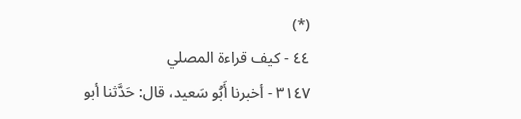(*)
٤٤ - كيف قراءة المصلي
٣١٤٧ - أخبرنا أَبُو سَعيد، قال: حَدَّثنا أبو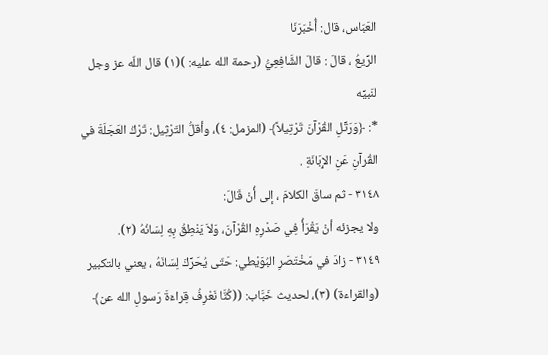العَبّاس، قال: أُخْبَرَنَا
الرِّيعُ ، قالَ : قالَ الشَّافِعِيُّ (رحمة الله عليه: )(١) قال اللّه عز وجل لنَبيِّه
*: ﴿وَرَتِّلِ القُرْآنَ تَرْتِيلاً﴾ (المزمل: ٤)، وأقلُّ التّرْثِيل: تَرْكُ العَجَلَةَ في
القُرآنِ عَنِ الإِبَانَةِ .
٣١٤٨ - ثم ساقَ الكلامَ ، إلى أُنْ قَالَ:
ولا يجزئه أنْ يَقْرَأُ فِي صَدْرِهِ القُرْآنَ، وَلاَ يَنْطِقُ بِهِ لِسَانُهُ (٢).
٣١٤٩ - زادَ في مَخْتَصَرِ البُوَيْطي: حَتّى يُحَرِّكَ لِسَانَهُ ، يعني بالتكبير
(والقراءة) (٣)، لحديث خَبَّاب: ((كُنَّا نَعْرِفُ قِراءَةَ رَسولِ الله عن﴾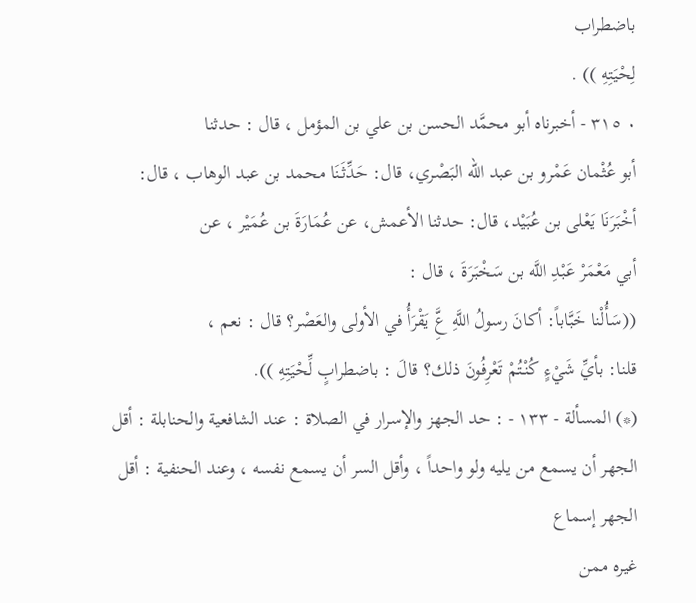باضطراب
لِحْيَتِهِ )) .
٠ ٣١٥ - أخبرناه أبو محمَّد الحسن بن علي بن المؤمل ، قال : حدثنا
أبو عُثْمان عَمْرو بن عبد الله البَصْري، قال: حَدِّثَنَا محمد بن عبد الوهاب ، قال:
أخْبَرَنَا يَعْلى بن عُبَيْد، قال: حدثنا الأعمش، عن عُمَارَةَ بن عُمَيْر ، عن
أبي مَعْمَرْ عَبْدِ اللَّه بن سَخْبَرَةَ ، قال :
((سَأُلْنا خَبَّاباً: أكانَ رسولُ اللَّهِ عَِّ يَقْرَأُ في الأولى والعَصْر؟ قال : نعم ،
قلنا: بأيِّ شَيْءٍ كُنْتُمْ تَعْرِفُونَ ذلك؟ قالَ : باضطرابٍ لِّحْيَتِهِ )).
(*) المسألة - ١٣٣ - : حد الجهز والإسرار في الصلاة : عند الشافعية والحنابلة : أقل
الجهر أن يسمع من يليه ولو واحداً ، وأقل السر أن يسمع نفسه ، وعند الحنفية : أقل الجهر إسماع
غيره ممن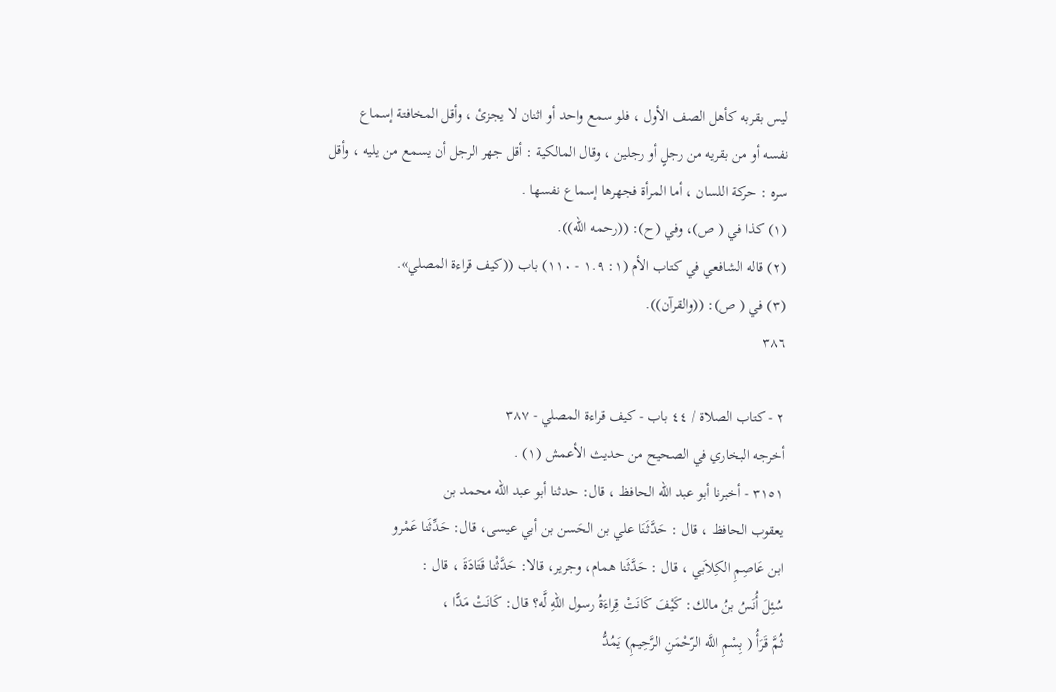ليس بقربه كأهل الصف الأول ، فلو سمع واحد أو اثنان لا يجزئ ، وأقل المخافتة إسماع
نفسه أو من بقريه من رجلٍ أو رجلين ، وقال المالكية : أقل جهر الرجل أن يسمع من يليه ، وأقل
سره : حركة اللسان ، أما المرأة فجهرها إسماع نفسها .
(١) كذا في ( ص)، وفي (ح): ((رحمه الله)).
(٢) قاله الشافعي في كتاب الأم (١: ١.٩ - ١١٠) باب ((كيف قراءة المصلي».
(٣) في ( ص): ((والقرآن)).
٣٨٦

٢ - كتاب الصلاة / ٤٤ باب - كيف قراءة المصلي - ٣٨٧
أخرجه البخاري في الصحيح من حديث الأعمش (١) .
٣١٥١ - أخبرنا أبو عبد الله الحافظ ، قال: حدثنا أبو عبد الله محمد بن
يعقوب الحافظ ، قال : حَدَّثَنَا علي بن الحَسن بن أبي عيسى، قال: حَدِّثَنا عَمْرو
ابن عَاصِمِ الكِلاَبي ، قال : حَدَّثَنا همام، وجرير، قالا: حَدَّثْنا قَتَادَةَ ، قال :
سُئِلَ أُنَسُ بنُ مالك: كَيْفَ كَانَتْ قِراءَةُ رسول اللّهِ لَّه؟ قال: كَانَتْ مَدًّا ،
ثُمَّ قَرَأُ ( بِسْمِ اللَّه الرّحْمَنِ الرَّحِيمِ) يَمُدُّ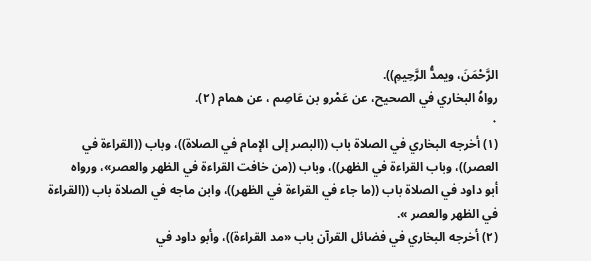الرَّحْمَنَ، ويمدُّ الرَّحِيمِ)).
رواهُ البخاري في الصحيح، عن عَمْرو بن عَاصِم ، عن همام (٢).
٠
(١) أخرجه البخاري في الصلاة باب ((البصر إلى الإمام في الصلاة))، وباب ((القراءة في
العصر))، وباب القراءة في الظهر))، وباب ((من خافت القراءة في الظهر والعصر»، ورواه
أبو داود في الصلاة باب ((ما جاء في القراءة في الظهر))، وابن ماجه في الصلاة باب ((القراءة
في الظهر والعصر ».
(٢) أخرجه البخاري في فضائل القرآن باب «مد القراءة))، وأبو داود في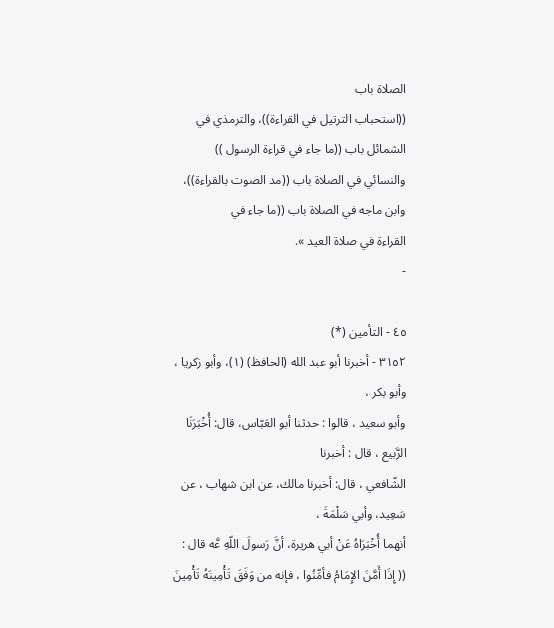الصلاة باب
((استحباب الترتيل في القراءة))، والترمذي في الشمائل باب ((ما جاء في قراءة الرسول ))
والنسائي في الصلاة باب ((مد الصوت بالقراءة))، وابن ماجه في الصلاة باب ((ما جاء في
القراءة في صلاة العيد ».
-

٤٥ - التأمين (*)
٣١٥٢ - أخبرنا أبو عبد الله (الحافظ) (١)، وأبو زكريا ، وأبو بكر ،
وأبو سعيد ، قالوا : حدثنا أبو العَبّاس، قال: أُخْبَرَنَا الرَّبيع ، قال : أخبرنا
الشّافعي ، قال: أخبرنا مالك، عن ابن شهاب ، عن سَعِيد، وأبي سَلْمَةَ ،
أنهما أُخْبَرَاهُ عَنْ أبي هريرة، أنَّ رَسولَ اللّهِ عَّه قال :
(( إِذَا أَمَّنَ الإِمَامُ فأمِّنُوا ، فإنه من وَفَقَ تَأْمِينَهُ تَأْمِينَ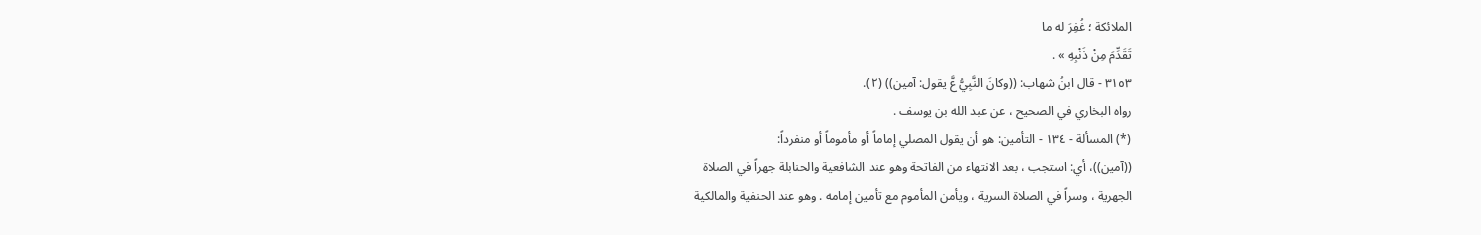الملائكة ؛ غُفِرَ له ما
تَقَدِّمَ مِنْ ذَنْبِهِ » .
٣١٥٣ - قال ابنُ شهاب: ((وكانَ النَّبِيُّ عَّ يقول: آمين)) (٢).
رواه البخاري في الصحيح ، عن عبد الله بن يوسف .
(*) المسألة - ١٣٤ - التأمين: هو أن يقول المصلي إماماً أو مأموماً أو منفرداً:
((آمين))، أي: استجب ، بعد الانتهاء من الفاتحة وهو عند الشافعية والحنابلة جهراً في الصلاة
الجهرية ، وسراً في الصلاة السرية ، ويأمن المأموم مع تأمين إمامه . وهو عند الحنفية والمالكية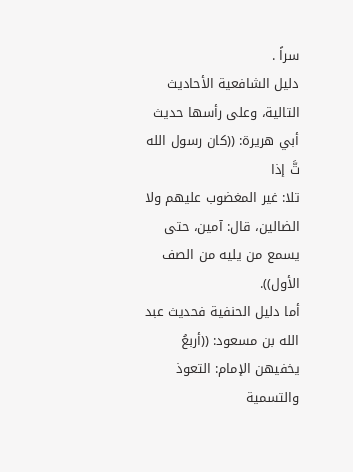سراً .
دليل الشافعية الأحاديث التالية، وعلى رأسها حديث أبي هريرة: ((كان رسول الله تَّ إذا
تلا: غير المغضوب عليهم ولا الضالين، قال: آمين، حتى يسمع من يليه من الصف الأول)).
أما دليل الحنفية فحديث عبد الله بن مسعود: ((أربعُ يخفيهن الإمام: التعوذ والتسمية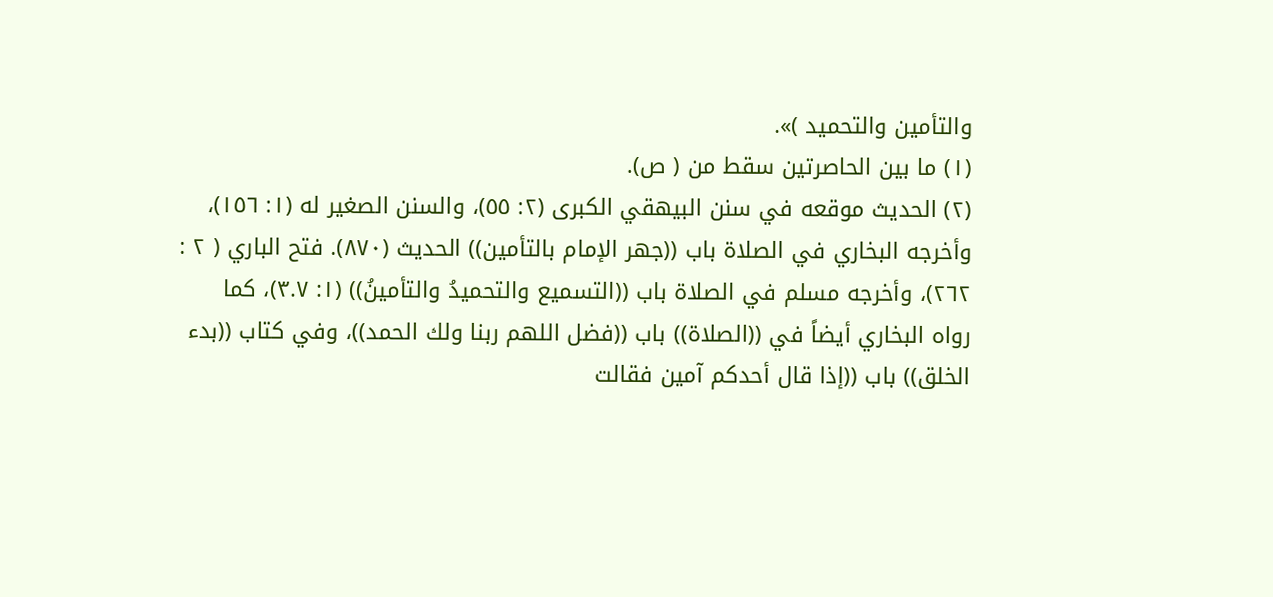والتأمين والتحميد )».
(١) ما بين الحاصرتين سقط من ( ص).
(٢) الحديث موقعه في سنن البيهقي الكبرى (٢: ٥٥)، والسنن الصغير له (١: ١٥٦)،
وأخرجه البخاري في الصلاة باب ((جهر الإمام بالتأمين)) الحديث (٨٧٠). فتح الباري ( ٢ :
٢٦٢)، وأخرجه مسلم في الصلاة باب ((التسميع والتحميدُ والتأمينُ)) (١: ٣.٧)، كما
رواه البخاري أيضاً في ((الصلاة)) باب ((فضل اللهم ربنا ولك الحمد))، وفي كتاب ((بدء
الخلق)) باب ((إذا قال أحدكم آمين فقالت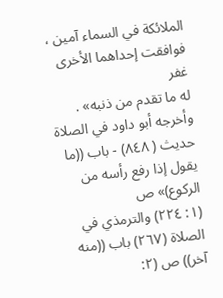الملائكة في السماء آمين ، فوافقت إحداهما الأخرى غفر
له ما تقدم من ذنبه» .
وأخرجه أبو داود في الصلاة حديث ( ٨٤٨) - باب ((ما يقول إذا رفع رأسه من الركوع)» ص
(١: ٢٢٤) والترمذي في الصلاة (٢٦٧) باب ((منه آخر)) ص (٢: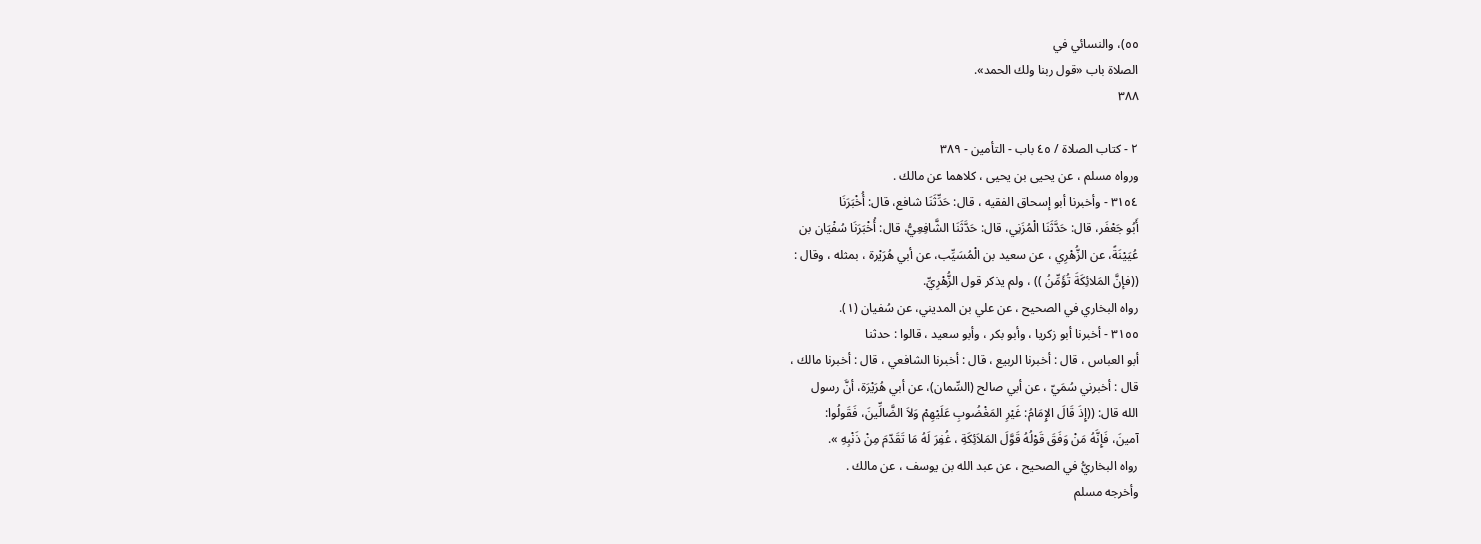٥٥)، والنسائي في
الصلاة باب «قول ربنا ولك الحمد».
٣٨٨

٢ - كتاب الصلاة / ٤٥ باب - التأمين - ٣٨٩
ورواه مسلم ، عن يحيى بن يحيى ، كلاهما عن مالك .
٣١٥٤ - وأخبرنا أبو إسحاق الفقيه ، قال: حَدِّثَنَا شافع، قال: أُخْبَرَنَا
أَبُو جَعْفَر، قال: حَدَّثَنَا الْمُزَنِي، قال: حَدَّثَنَا الشَّافِعِيُّ، قال: أُخْبَرَنَا سُفْيَان بن
عُيَيْنَةً، عن الزُّهْرِي ، عن سعيد بن الْمُسَيِّب، عن أبي هُرَيْرة ، بمثله ، وقال :
((فإنَّ المَلائِكَةَ تُؤَمِّنُ )) ، ولم يذكر قول الزُّهْرِيِّ.
رواه البخاري في الصحيح ، عن علي بن المديني، عن سُفيان (١).
٣١٥٥ - أخبرنا أبو زكريا ، وأبو بكر ، وأبو سعيد ، قالوا : حدثنا
أبو العباس ، قال : أخبرنا الربيع ، قال : أخبرنا الشافعي ، قال : أخبرنا مالك ،
قال : أخبرني سُمَيّ ، عن أبي صالح (السِّمان)، عن أبي هُرَيْرَة، أنَّ رسول
الله قال: ((إِذَ قَالَ الإِمَامُ: غَيْرِ المَغْضُوبِ عَلَيْهِمْ وَلاَ الضَّالِّينَ، فَقَولُوا:
آمينَ، فَإِنَّهُ مَنْ وَفَقَ قَوْلُهُ قَوَّلَ المَلاَئِكَةِ ، غُفِرَ لَهُ مَا تَقَدّمَ مِنْ ذَنْبِهِ ».
رواه البخاريُّ في الصحيح ، عن عبد الله بن يوسف ، عن مالك .
وأخرجه مسلم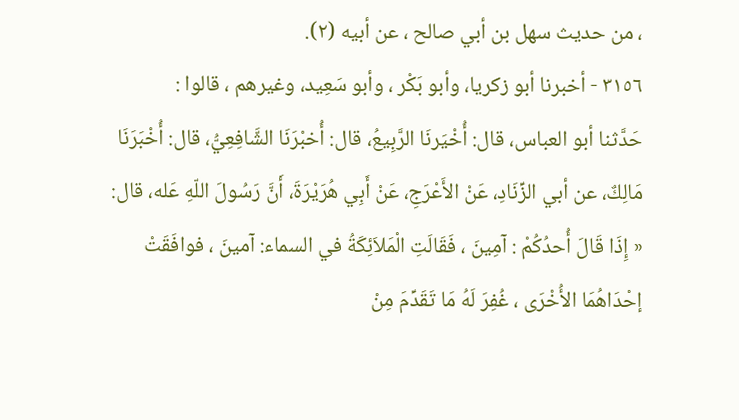، من حديث سهل بن أبي صالح ، عن أبيه (٢).
٣١٥٦ - أخبرنا أبو زكريا، وأبو بَكْر ، وأبو سَعِيد، وغيرهم ، قالوا :
حَدَّثنا أبو العباس، قال: أُخْيَرنَا الرَّبِيعُ، قال: أُخبْرَنَا الشَّافِعِيُّ، قال: أُخْبَرَنَا
مَالِكٌ، عن أبي الزِّنَادِ، عَنْ الأَعْرَجِ، عَنْ أَبِي هُرَيْرَةَ، أَنَّ رَسُولَ اللّهِ عَله، قال:
« إِذَا قَالَ أُحدُكُمْ : آمِينَ ، فَقَالَتِ الْمَلاَئِكَةُ في السماء: آمينَ ، فوافَقَتْ
إحْدَاهُمَا الأُخْرَى ، غُفِرَ لَهُ مَا تَقَدِّمَ مِنْ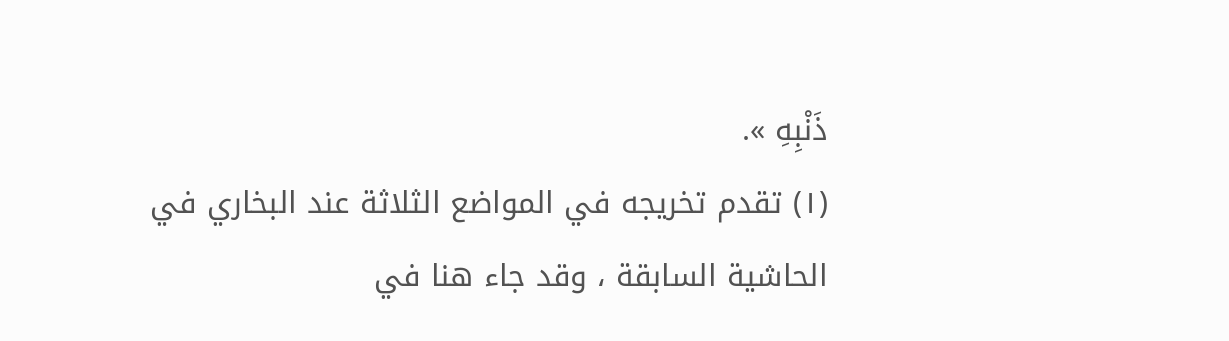ذَنْبِهِ ».
(١) تقدم تخريجه في المواضع الثلاثة عند البخاري في الحاشية السابقة ، وقد جاء هنا في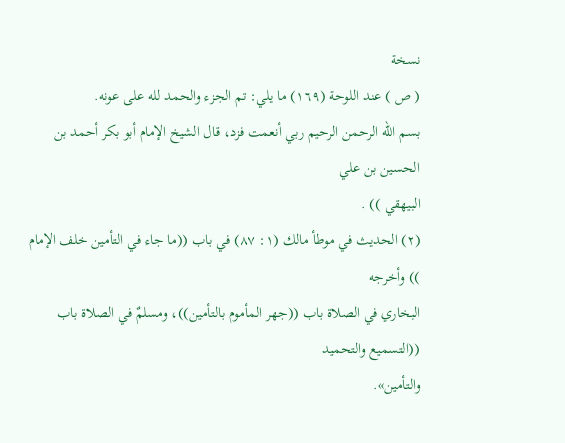نسخة
( ص ) عند اللوحة (١٦٩) ما يلي: تم الجزء والحمد لله على عونه.
بسم الله الرحمن الرحيم ربي أنعمت فزد، قال الشيخ الإمام أبو بكر أحمد بن الحسين بن علي
البيهقي )) .
(٢) الحديث في موطأ مالك (١: ٨٧) في باب ((ما جاء في التأمين خلف الإمام )) وأخرجه
البخاري في الصلاة باب ((جهر المأموم بالتأمين))، ومسلمٌ في الصلاة باب ((التسميع والتحميد
والتأمين».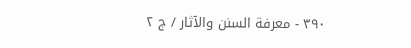٣٩٠ - معرفة السنن والآثار / ج ٢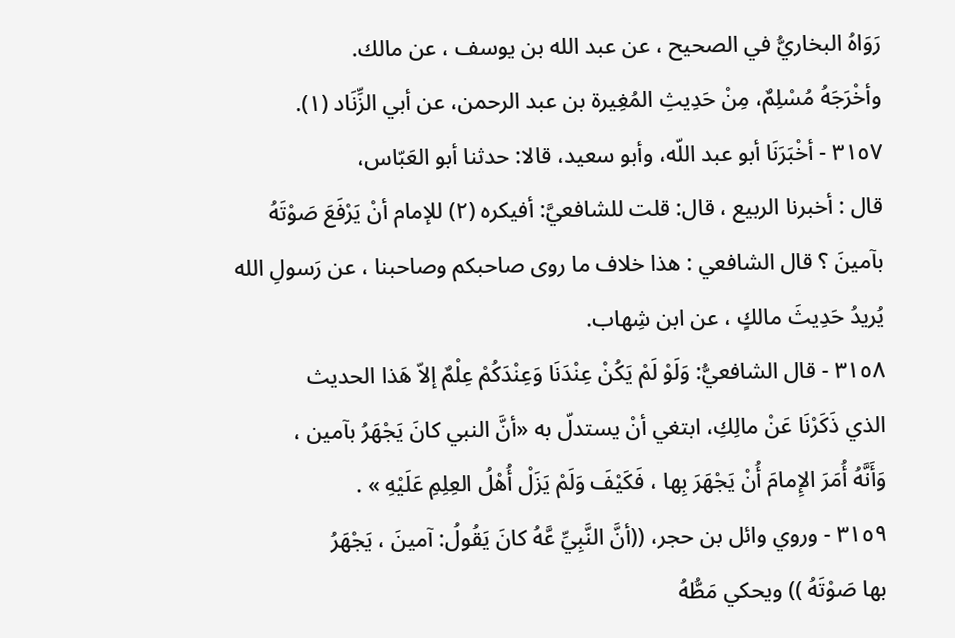رَوَاهُ البخاريُّ في الصحيح ، عن عبد الله بن يوسف ، عن مالك.
وأخْرَجَهُ مُسْلِمٌ، مِنْ حَدِيثِ المُغِيرة بن عبد الرحمن، عن أبي الزِّنَاد (١).
٣١٥٧ - أخْبَرَنَا أبو عبد اللّه، وأبو سعيد، قالا: حدثنا أبو العَبّاس،
قال : أخبرنا الربيع ، قال: قلت للشافعيَّ: أفيكره (٢) للإمام أنْ يَرْفَعَ صَوْتَهُ
بآمينَ ؟ قال الشافعي : هذا خلاف ما روى صاحبكم وصاحبنا ، عن رَسولِ الله
يُريدُ حَدِيثَ مالكٍ ، عن ابن شِهاب.
٣١٥٨ - قال الشافعيُّ: وَلَوْ لَمْ يَكُنْ عِنْدَنَا وَعِنْدَكُمْ عِلْمٌ إلاّ هَذا الحديث
الذي ذَكَرْنَا عَنْ مالِكِ، ابتغي أنْ يستدلّ به «أنَّ النبي كانَ يَجْهَرُ بآمين ،
وَأَنَّهُ أُمَرَ الإِمامَ أُنْ يَجْهَرَ بِها ، فَكَيْفَ وَلَمْ يَزَلْ أُهْلُ العِلِمِ عَلَيْهِ » .
٣١٥٩ - وروي وائل بن حجر، ((أنَّ النَّبِيِّ عَّهُ كانَ يَقُولُ: آمينَ ، يَجْهَرُ
بها صَوْتَهُ )) ويحكي مَطُّهُ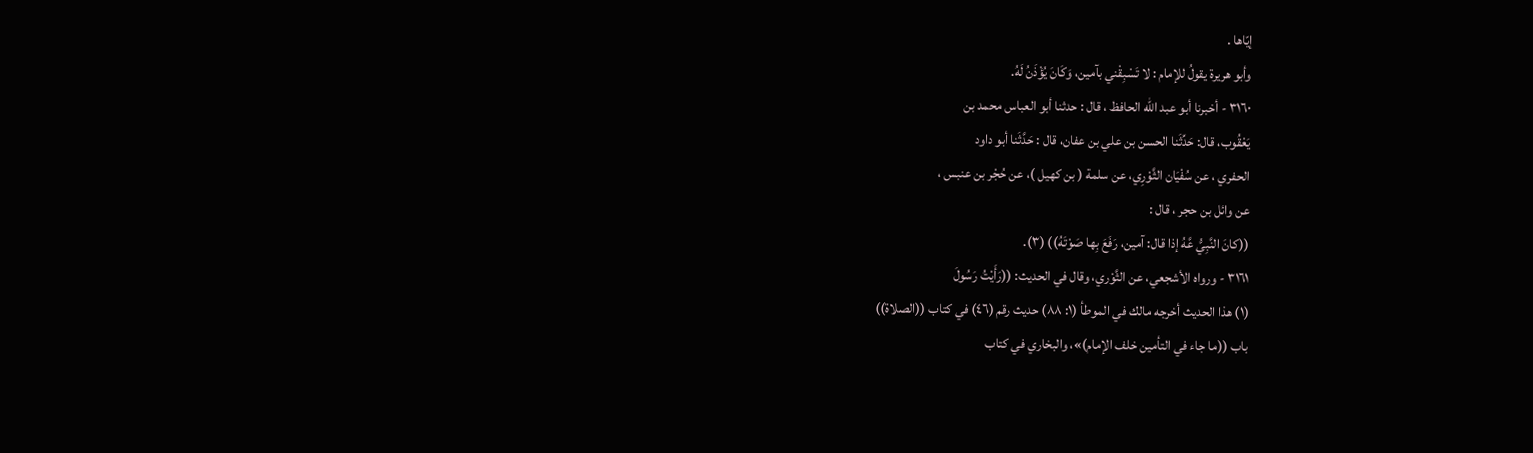إيّاها .
وأبو هريرة يقولُ للإمام : لا تَسْبِقْني بآمين، وَكَانَ يُؤْذَنُ لَهُ.
٣١٦٠ - أخبرنا أبو عبد الله الحافظ ، قال : حدثنا أبو العباس محمد بن
يَعْقُوب، قال: حَدِّثَنا الحسن بن علي بن عفان، قال : حَدَّثَنا أبو داود
الحفري ، عن سُفْيَان الثَّوْرِي، عن سلمة ( بن كهيل )، عن حُجْر بن عنبس ،
عن وائل بن حجر ، قال :
((كانَ النَّبِيُّ عَّهُ إذا قال: آمين، رَفَعَ بِها صَوْتَهُ)) (٣).
٣١٦١ - ورواه الأشجعي، عن الثَّوْري، وقال في الحديث: ((رَأَيْتُ رَسُولَ
(١) هذا الحديث أخرجه مالك في الموطأ (١: ٨٨) حديث رقم (٤٦) في كتاب ((الصلاة))
باب ((ما جاء في التأمين خلف الإمام)»، والبخاري في كتاب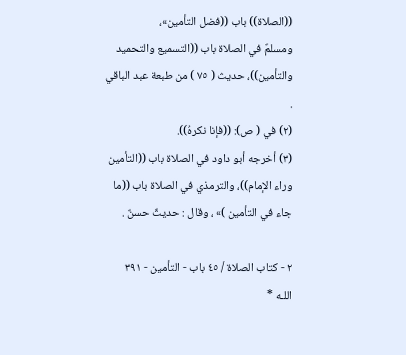((الصلاة)) باب ((فضل التأمين»،
ومسلمٌ في الصلاة باب ((التسميع والتحميد والتأمين))، حديث ( ٧٥ ) من طبعة عبد الباقي .
(٢) في ( ص): ((فإنا نكرهُ)).
(٣) أخرجه أبو داود في الصلاة باب ((التأمين وراء الإمام))، والترمذي في الصلاة باب ((ما
جاء في التأمين )» ، وقال : حديثٌ حسنٌ .

٢ - كتاب الصلاة / ٤٥ باب - التأمين - ٣٩١
اللـه *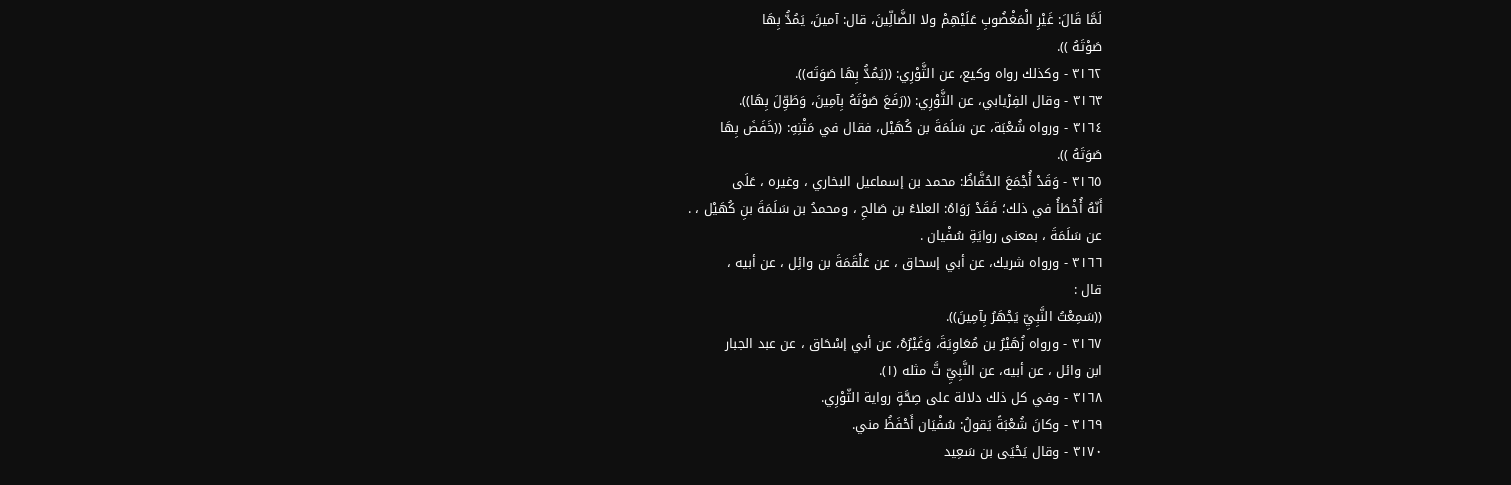لَمَّا قَالَ: غَيْرِ الْمَغْضُوبِ عَلَيْهِمْ ولا الضَّالِّينَ، قال: آمينَ، يَمُدُّ بِهَا
صَوْتَهُ )).
٣١٦٢ - وكذلك رواه وكيع، عن الثَّوْرِي: ((يَمُدُّ بِهَا صَوَتَه)).
٣١٦٣ - وقال الفِرْيابي، عن الثَّوْرِي: ((رَفَعَ صَوْتَهُ بِآمِينَ، وَطَوِّلَ بِهَا)).
٣١٦٤ - ورواه شُعْبَة، عن سَلَمَةَ بن كُهَيْل، فقال في مَتْنِهِ: ((خَفَضَ بِهَا
صَوَتَهُ )).
٣١٦٥ - وَقَدْ أُجْمَعَ الحُفَّاظُ: محمد بن إسماعيل البخاري ، وغيره ، عَلَى
أَنّهُ أُخْطَأُ في ذلك؛ فَقَدْ رَوَاهُ: العلاءُ بن صَالحِ ، ومحمدُ بن سَلَمَةَ بنِ كُهَيْل ، .
عن سَلَمَةَ ، بمعنى روايَةِ سُفْيان .
٣١٦٦ - ورواه شريك، عن أبي إسحاق ، عن عَلْقَمَةَ بن وائِل ، عن أبيه ،
قال :
((سَمِعْتُ النَّبِيِّ يَجْهَرُ بِآمِينَ)).
٣١٦٧ - ورواه زُهَيْرُ بن مُعَاوِيَةَ، وَغَيْرُهُ، عن أبي إسْحَاق ، عن عبد الجبار
ابن وائل ، عن أبيه، عن النَّبِيِّ تَّ مثله (١).
٣١٦٨ - وفي كل ذلك دلالة على صِحَّةٍ رواية الثّوْرِي.
٣١٦٩ - وكانَ شُعْبَةً يَقولُ: سُفْيَان أَحْفَظُ مني.
٣١٧٠ - وقال يَحْيَى بن سَعِيد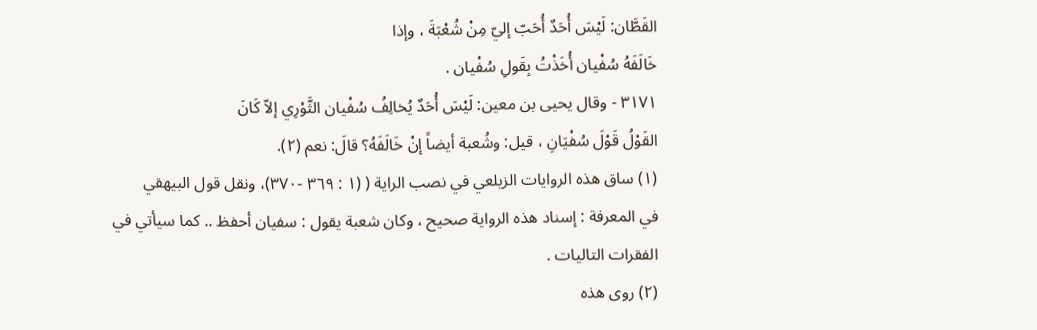القَطَّان: لَيْسَ أُحَدٌ أُحَبّ إليّ مِنْ شُعْبَةَ ، وإذا
خَالَفَهُ سُفْيان أُخَذْتُ بِقَولِ سُفْيان .
٣١٧١ - وقال يحيى بن معين: لَيْسَ أُحَدٌ يُخالِفُ سُفْيان الثَّوْرِي إلاّ كَانَ
القَوْلُ قَوْلَ سُفْيَانِ ، قيل: وشُعبة أيضاً إنْ خَالَفَهُ؟ قالَ: نعم (٢).
(١) ساق هذه الروايات الزيلعي في نصب الراية ( (١ : ٣٦٩ -٣٧٠)، ونقل قول البيهقي
في المعرفة : إسناد هذه الرواية صحيح ، وكان شعبة يقول : سفيان أحفظ .. كما سيأتي في
الفقرات التاليات .
(٢) روى هذه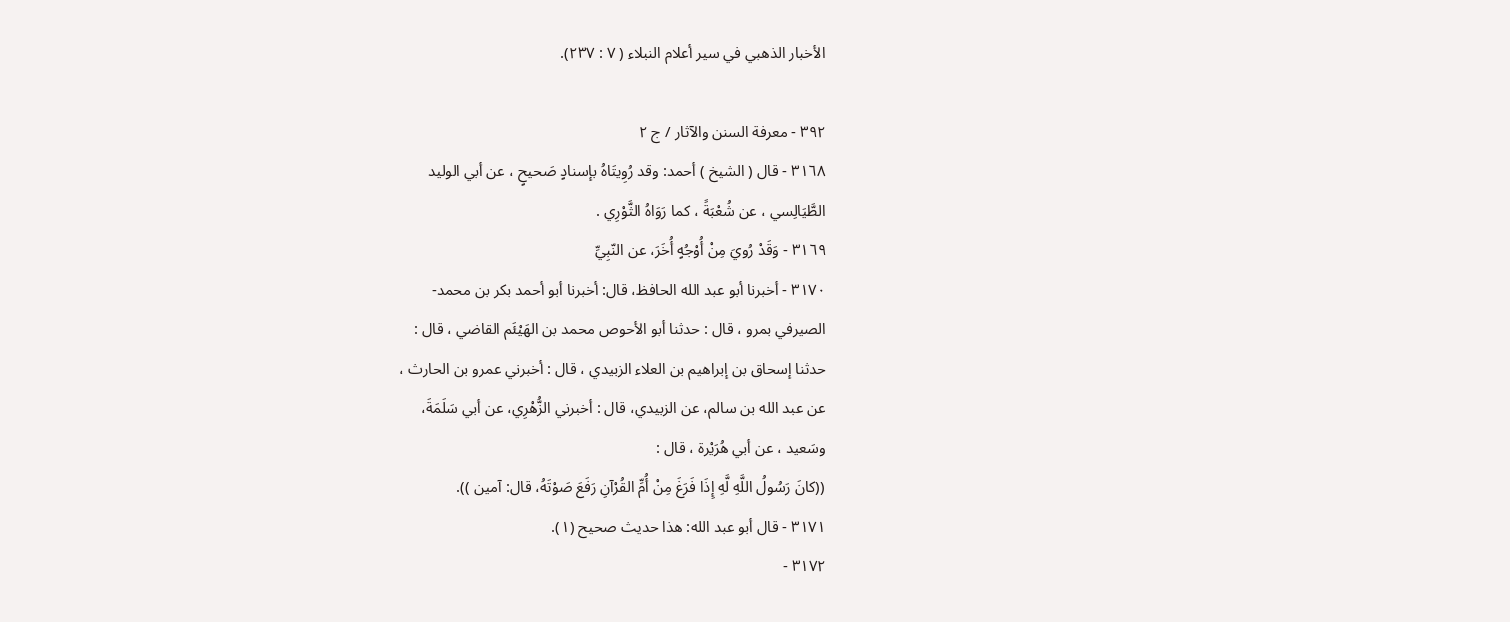الأخبار الذهبي في سير أعلام النبلاء ( ٧ : ٢٣٧).

٣٩٢ - معرفة السنن والآثار / ج ٢
٣١٦٨ - قال ( الشيخ ) أحمد: وقد رُوِيتَاهُ بإسنادٍ صَحيحٍ ، عن أبي الوليد
الطَّيَالِسي ، عن شُعْبَةً ، كما رَوَاهُ الثَّوْرِي .
٣١٦٩ - وَقَدْ رُويَ مِنْ أُوْجُهٍ أُخَرَ، عن النّبِيِّ
٣١٧٠ - أخبرنا أبو عبد الله الحافظ، قال: أخبرنا أبو أحمد بكر بن محمد-
الصيرفي بمرو ، قال : حدثنا أبو الأحوص محمد بن الهَيْئَم القاضي ، قال :
حدثنا إسحاق بن إبراهيم بن العلاء الزبيدي ، قال : أخبرني عمرو بن الحارث ،
عن عبد الله بن سالم، عن الزبيدي، قال : أخبرني الزُّهْرِي، عن أبي سَلَمَةَ،
وسَعيد ، عن أبي هُرَيْرة ، قال :
((كانَ رَسُولُ اللَّهِ لَّهِ إِذَا فَرَغَ مِنْ أُمِّ القُرْآنِ رَفَعَ صَوْتَهُ، قال: آمين )).
٣١٧١ - قال أبو عبد الله: هذا حديث صحيح (١).
٣١٧٢ -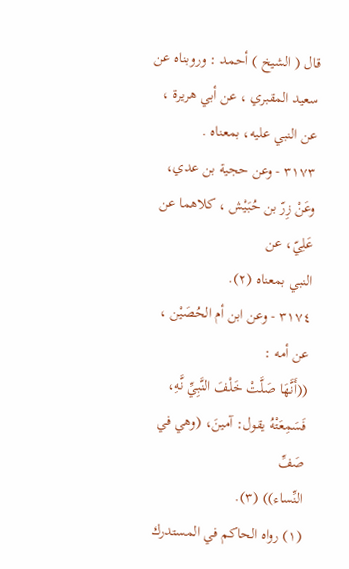قال ( الشيخ ) أحمد : وروبناه عن سعيد المقبري ، عن أبي هريرة ،
عن النبي عليه، بمعناه .
٣١٧٣ - وعن حجية بن عدي، وعَنْ زِرّ بن حُبَيْش ، كلاهما عن عَلِيّ، عن
النبي بمعناه (٢).
٣١٧٤ - وعن ابن أم الحُصَيْن ، عن أمه :
((أَنَّهَا صَلَّتْ خَلْفَ النَّبِيِّ نَّهِ، فَسَمِعَتْهُ يقول: آمينَ، (وهي في صَفِّ
النِّساء)) (٣).
(١) رواه الحاكم في المستدرك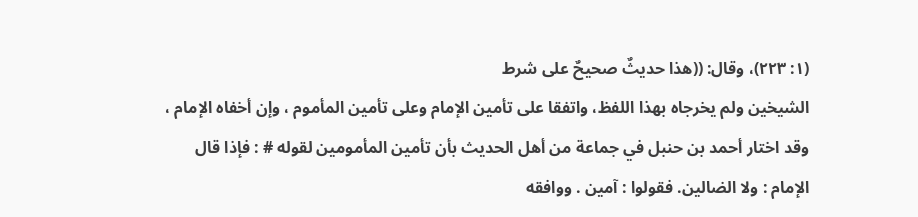(١: ٢٢٣)، وقال: ((هذا حديثٌ صحيحٌ على شرط
الشيخين ولم يخرجاه بهذا اللفظ، واتفقا على تأمين الإمام وعلى تأمين المأموم ، وإن أخفاه الإمام ،
وقد اختار أحمد بن حنبل في جماعة من أهل الحديث بأن تأمين المأمومين لقوله # : فإذا قال
الإمام : ولا الضالين. فقولوا : آمين . ووافقه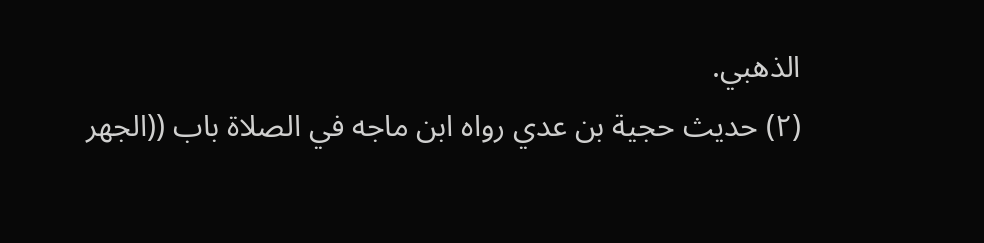الذهبي.
(٢) حديث حجية بن عدي رواه ابن ماجه في الصلاة باب ((الجهر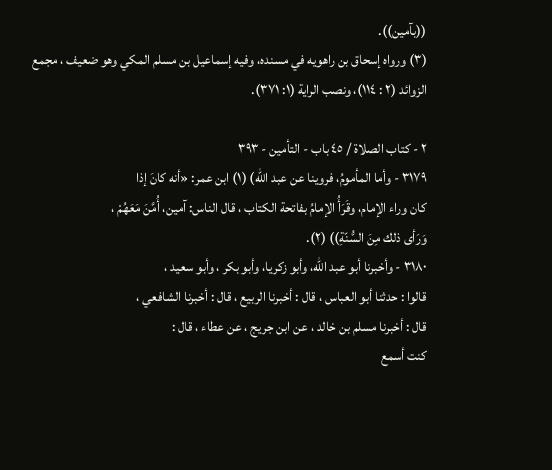((بآمين)).
(٣) ورواه إسحاق بن راهويه في مسنده، وفيه إسماعيل بن مسلم المكي وهو ضعيف ، مجمع
الزوائد (٢ : ١١٤)، ونصب الراية (١: ٣٧١).

٢ - كتاب الصلاة / ٤٥ باب - التأمين - ٣٩٣
٣١٧٩ - وأما المأمومُ، فروينا عن عبد الله) (١) ابن عمر: «أنه كانَ إذا
كان وراء الإمام، وقَرَأُ الإمامُ بفاتحة الكتاب ، قال الناس: آمين، أُمَّنَ مَعَهُمْ ،
وَرَأى ذلك مِنَ السُّنّةِ)) (٢).
٣١٨٠ - وأخبرنا أبو عبد الله، وأبو زكريا، وأبو بكر ، وأبو سعيد ،
قالوا : حدثنا أبو العباس ، قال : أخبرنا الربيع ، قال : أخبرنا الشافعي ،
قال : أخبرنا مسلم بن خالد ، عن ابن جريج ، عن عطاء ، قال :
كنت أسمع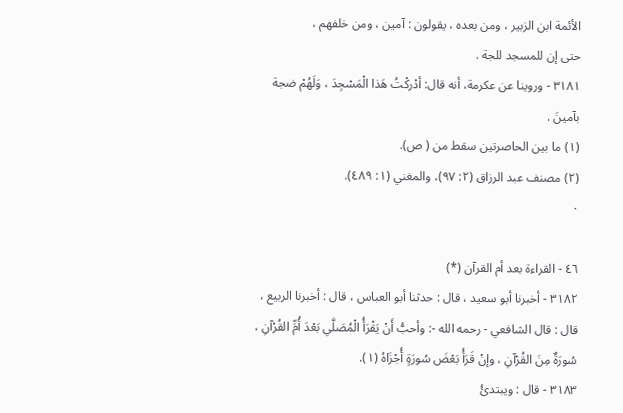الأئمة ابن الزبير ، ومن بعده ، يقولون : آمين ، ومن خلفهم ،
حتى إن للمسجد للجة .
٣١٨١ - وروينا عن عكرمة، أنه قال: أدْركْتُ هَذا الْمَسْجِدَ ، وَلَهُمْ ضجة
بآمينَ .
(١) ما بين الحاصرتين سقط من ( ص).
(٢) مصنف عبد الرزاق (٢: ٩٧)، والمغني (١: ٤٨٩).
٠

٤٦ - القراءة بعد أم القرآن (*)
٣١٨٢ - أخبرنا أبو سعيد ، قال : حدثنا أبو العباس ، قال : أخبرنا الربيع ،
قال : قال الشافعي - رحمه الله -: وأحبُّ أَنْ يَقْرَأُ الْمُصَلَّي بَعْدَ أُمِّ القُرْآنِ ،
سُورَةٌ مِنَ القُرْآنِ ، وإنْ قَرَأُ بَعْضَ سُورَةٍ أُجْزَاهُ (١).
٣١٨٣ - قال : ويبتدئُ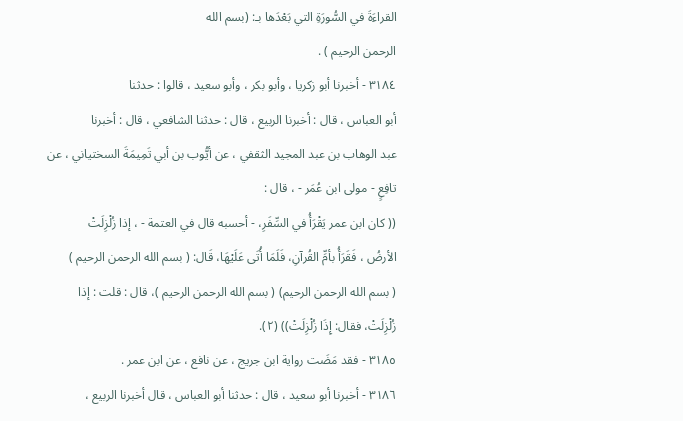القراءَةَ في السُّورَةِ التي بَعْدَها بـ: (بسم الله
الرحمن الرحيم ) .
٣١٨٤ - أخبرنا أبو زكريا ، وأبو بكر ، وأبو سعيد ، قالوا : حدثنا
أبو العباس ، قال : أخبرنا الربيع ، قال : حدثنا الشافعي ، قال : أخبرنا
عبد الوهاب بن عبد المجيد الثقفي ، عن أيُّوب بن أبي تَمِيمَةَ السختياني ، عن
تافِعٍ - مولى ابن عُمَر - ، قال :
(( كان ابن عمر يَقْرَأُ في السِّفَرِ، - أحسبه قال في العتمة - ، إذا زُلْزِلَتْ
الأرضُ ، فَقَرَأُ بأمِّ القُرآنِ، فَلَمَا أُتَى عَلَيْهَا، قَال: ( بسم الله الرحمن الرحيم )
( بسم الله الرحمن الرحيم) ( بسم الله الرحمن الرحيم )، قال : قلت : إذا
زُلْزِلَتْ، فقال: إِذَا زُلْزِلَتْ)) (٢).
٣١٨٥ - فقد مَضَت رواية ابن جريج ، عن نافع ، عن ابن عمر .
٣١٨٦ - أخبرنا أبو سعيد ، قال : حدثنا أبو العباس ، قال أخبرنا الربيع ،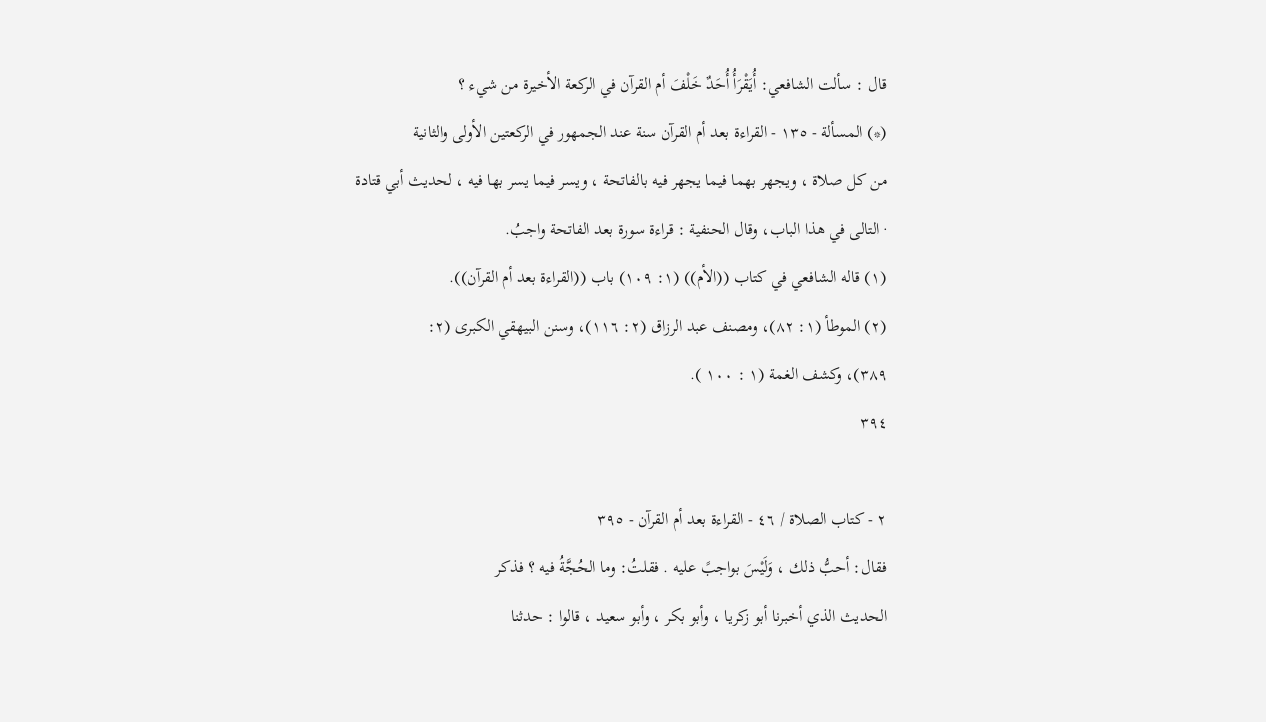قال : سألت الشافعي: أُيَقْرَأُ أُحَدٌ خَلْفَ أم القرآن في الركعة الأخيرة من شيء ؟
(*) المسألة - ١٣٥ - القراءة بعد أم القرآن سنة عند الجمهور في الركعتين الأولى والثانية
من كل صلاة ، ويجهر بهما فيما يجهر فيه بالفاتحة ، ويسر فيما يسر بها فيه ، لحديث أبي قتادة
· التالى في هذا الباب، وقال الحنفية : قراءة سورة بعد الفاتحة واجبُ.
(١) قاله الشافعي في كتاب ((الأم)) (١: ١٠٩) باب ((القراءة بعد أم القرآن)).
(٢) الموطأ (١: ٨٢)، ومصنف عبد الرزاق (٢: ١١٦)، وسنن البيهقي الكبرى (٢:
٣٨٩)، وكشف الغمة (١ : ١٠٠ ).
٣٩٤

٢ - كتاب الصلاة / ٤٦ - القراءة بعد أم القرآن - ٣٩٥
فقال: أحبُّ ذلك ، وَلَيْسَ بواجبً عليه . فقلتُ: وما الحُجَّةُ فيه ؟ فذكر
الحديث الذي أخبرنا أبو زكريا ، وأبو بكر ، وأبو سعيد ، قالوا : حدثنا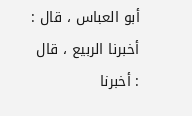أبو العباس ، قال : أخبرنا الربيع ، قال : أخبرنا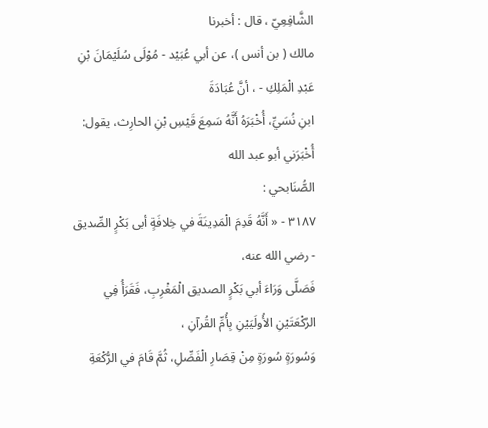الشَّافِعِيّ ، قال : أخبرنا
مالك ( بن أنس )، عن أبي عُبَيْد - مُوْلَى سُلَيْمَانَ بْنِ عَبْدِ الْمَلِكِ - ، أنَّ عُبَادَةَ
ابنِ نُسَيِّ، أُخْبَرَهُ أَنَّهُ سَمِعَ قَيْسِ بْنِ الحارِث، يقول: أُخْبَرَني أبو عبد الله
الصُّنَابحي :
٣١٨٧ - « أَنَّهُ قَدِمَ الْمَدِينَةَ في خِلافَةٍ أبى بَكْرٍ الصِّديق - رضي الله عنه،
فَصَلَّى وَرَاءَ أبي بَكْرٍ الصديق الْمَغْرِبِ، فَقَرَأُ فِي الرُكْعَتَيْنِ الأُولَيَيْنِ بِأُمِّ القُرآنِ ،
وَسُورَةٍ سُورَةٍ مِنْ قِصَارِ الْفَصِّلِ، ثُمَّ قَامَ في الرُّكْعَةِ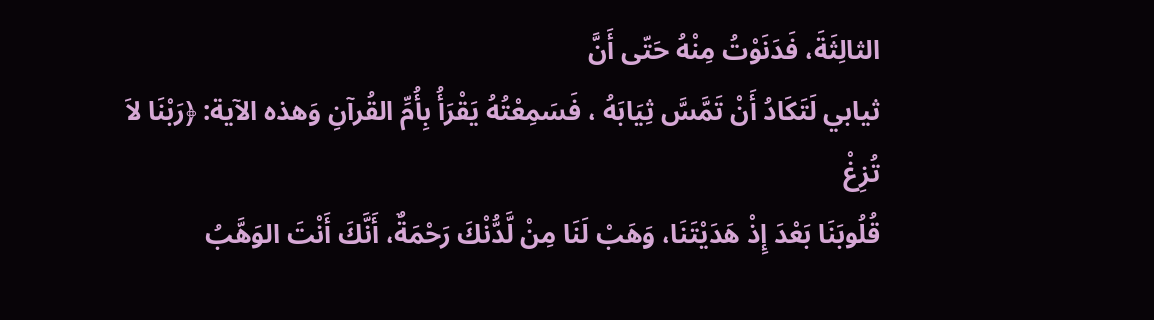الثالِثَةَ، فَدَنَوْتُ مِنْهُ حَتّى أَنَّ
ثيابي لَتَكَادُ أَنْ تَمَّسَّ ثِيَابَهُ ، فَسَمِعْتُهُ يَقْرَأُ بِأُمِّ القُرآنِ وَهذه الآية: ﴿رَبْنَا لاَ تُزِغْ
قُلُوبَنَا بَعْدَ إِذْ هَدَيْتَنَا، وَهَبْ لَنَا مِنْ لَّدُّنْكَ رَحْمَةٌ، أَنَّكَ أَنْتَ الوَهَّبُ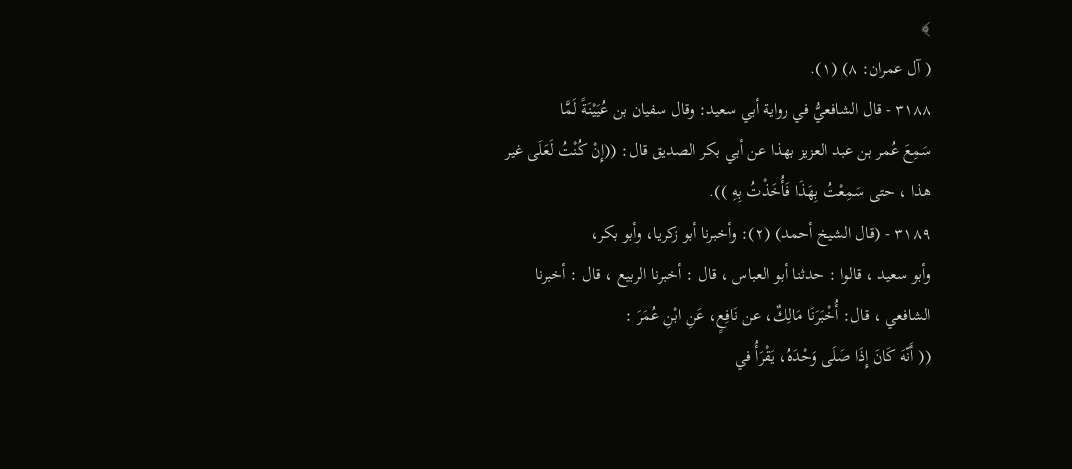﴾
( آل عمران: ٨) (١).
٣١٨٨ - قال الشافعيُّ في رواية أبي سعيد: وقال سفيان بن عُيَيْنَةً لَمَّا
سَمِعَ عُمر بن عبد العزيز بهذا عن أبي بكر الصديق قال: ((إِنْ كُنْتُ لَعَلَى غير
هذا ، حتى سَمِعْتُ بِهَذَا فَأُخَذْتُ بِهِ )).
٣١٨٩ - (قال الشيخ أحمد) (٢): وأخبرنا أبو زكريا، وأبو بكر،
وأبو سعيد ، قالوا : حدثنا أبو العباس ، قال : أخبرنا الربيع ، قال : أخبرنا
الشافعي ، قال: أُخْبَرَنَا مَالِكٌ، عن نَافِعٍ، عَنِ ابْنِ عُمَرَ :
(( أَنّهَ كَانَ إِذَا صَلَى وَحْدَهُ، يَقْرَأُ في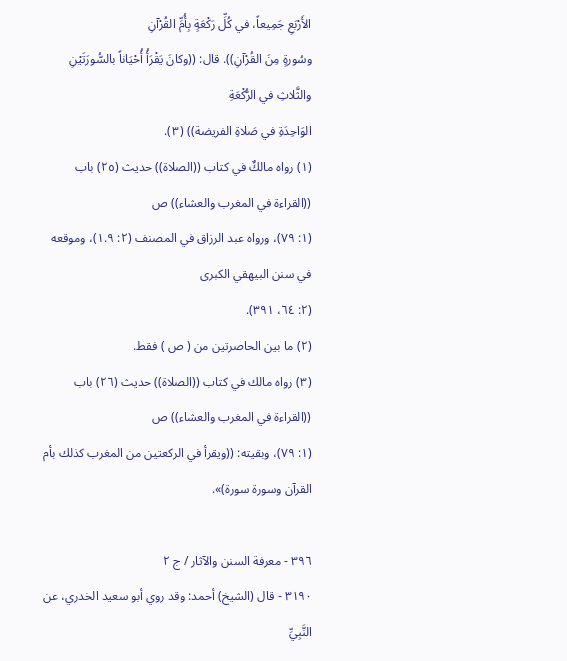الأَرْبَعِ جَمِيعاً، في كُلِّ رَكْعَةٍ بِأُمِّ القُرْآنِ
وسُورةٍ مِنَ القُرْآنِ)). قال: ((وكانَ يَقْرَأُ أُحْيَاناً بالسُّورَتَيْنِ والثَّلاثِ في الرُّكْعَةِ
الوَاحِدَةِ في صَلاةِ الفريضة)) (٣).
(١) رواه مالكٌ في كتاب ((الصلاة)) حديث (٢٥) باب ((القراءة في المغرب والعشاء)) ص
(١: ٧٩)، ورواه عبد الرزاق في المصنف (٢: ١.٩)، وموقعه في سنن البيهقي الكبرى
(٢: ٦٤، ٣٩١).
(٢) ما بين الحاصرتين من ( ص ) فقط.
(٣) رواه مالك في كتاب ((الصلاة)) حديث (٢٦) باب ((القراءة في المغرب والعشاء)) ص
(١: ٧٩)، وبقيته: ((ويقرأ في الركعتين من المغرب كذلك بأم القرآن وسورة سورة)».

٣٩٦ - معرفة السنن والآثار / ج ٢
٣١٩٠ - قال (الشيخ) أحمد: وقد روي أبو سعيد الخدري، عن النَّبِيِّ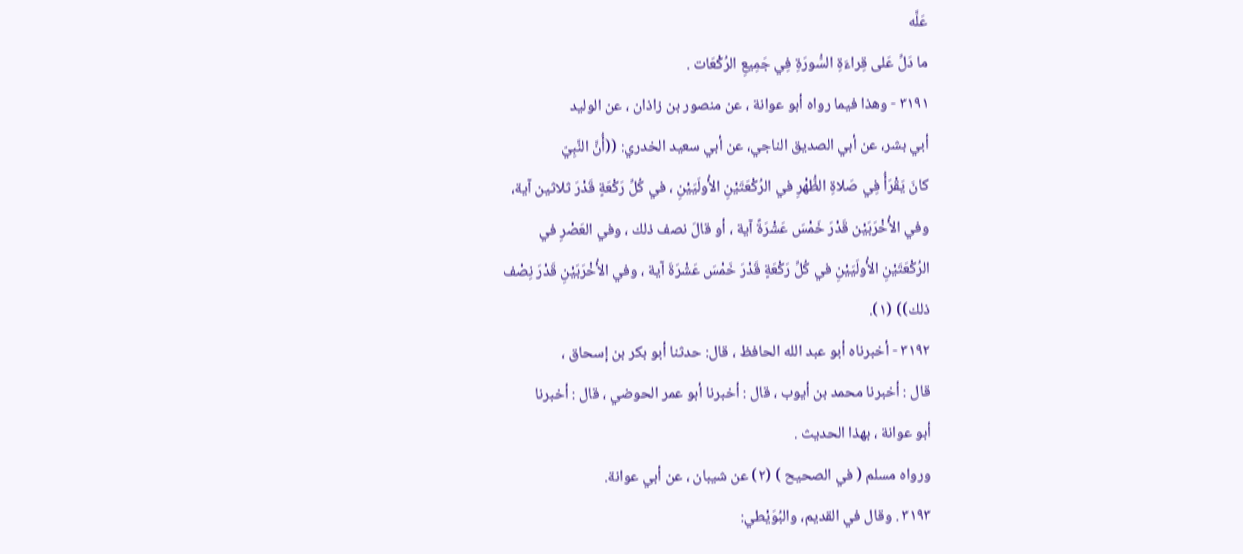عَلَّه
ما دَلِّ عَلى قِراءَةِ السُّورَةِ فِي جَمِيعِ الرُكْعَات .
٣١٩١ - وهذا فيما رواه أبو عوانة ، عن منصور بن زاذان ، عن الوليد
أبي بشر، عن أبي الصديق الناجي، عن أبي سعيد الخدري: ((أُنَّ النَّبِيّ
كانَ يَقْرَأُ فِي صَلاةِ الظُّهْرِ في الرُكْعَتَيْنِ الأُولَيَيْنِ ، في كُلِّ رَكْعَةٍ قَدْرَ ثلاثين آية،
وفي الأُخْرَبَيْن قَدْرَ خَمْسَ عَشْرَةً آية ، أو قالَ نصف ذلك ، وفي العَصْرِ في
الرُكْعَتَيْنِ الأُولَيَيْنِ في كُلِّ رَكْعَةٍ قَدْرَ خَمْسَ عَشْرَةَ آية ، وفي الأُخْرَبَيْنِ قَدْرَ نِصْف
ذلك)) (١).
٣١٩٢ - أخبرناه أبو عبد الله الحافظ ، قال: حدثنا أبو بكر بن إسحاق ،
قال : أخبرنا محمد بن أيوب ، قال : أخبرنا أبو عمر الحوضي ، قال : أخبرنا
أبو عوانة ، بهذا الحديث .
ورواه مسلم ( في الصحيح ) (٢) عن شيبان ، عن أبي عوانة.
٣١٩٣ . وقال في القديم، والبُوَيْطي: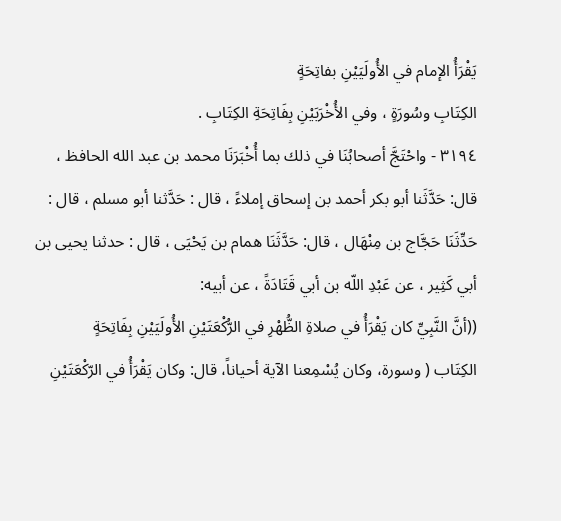يَقْرَأُ الإمام في الأُولَيَيْنِ بفاتِحَةٍ
الكِتَابِ وسُورَةٍ ، وفي الأُخْرَبَيْنِ بِفَاتِحَةِ الكِتَابِ .
٣١٩٤ - واحْتَجَّ أصحابُنَا في ذلك بما أُخْبَرَنَا محمد بن عبد الله الحافظ ،
قال: حَدَّثَنا أبو بكر أحمد بن إسحاق إملاءً ، قال : حَدَّثنا أبو مسلم ، قال :
حَدِّثَنَا حَجَّاج بن مِنْهَال ، قال: حَدَّثَنَا همام بن يَحْيَى ، قال : حدثنا يحيى بن
أبي كَثِير ، عن عَبْدِ اللّه بن أبي قَتَادَةً ، عن أبيه:
((أنَّ النَّبِيِّ كان يَقْرَأُ في صلاةِ الظُّهْرِ في الرُّكْعَتَيْنِ الأُولَيَيْنِ بِفَاتِحَةٍ
الكِتَاب ( وسورة، وكان يُسْمِعنا الآية أحياناً، قال: وكان يَقْرَأُ في الرّكْعَتَيْنِ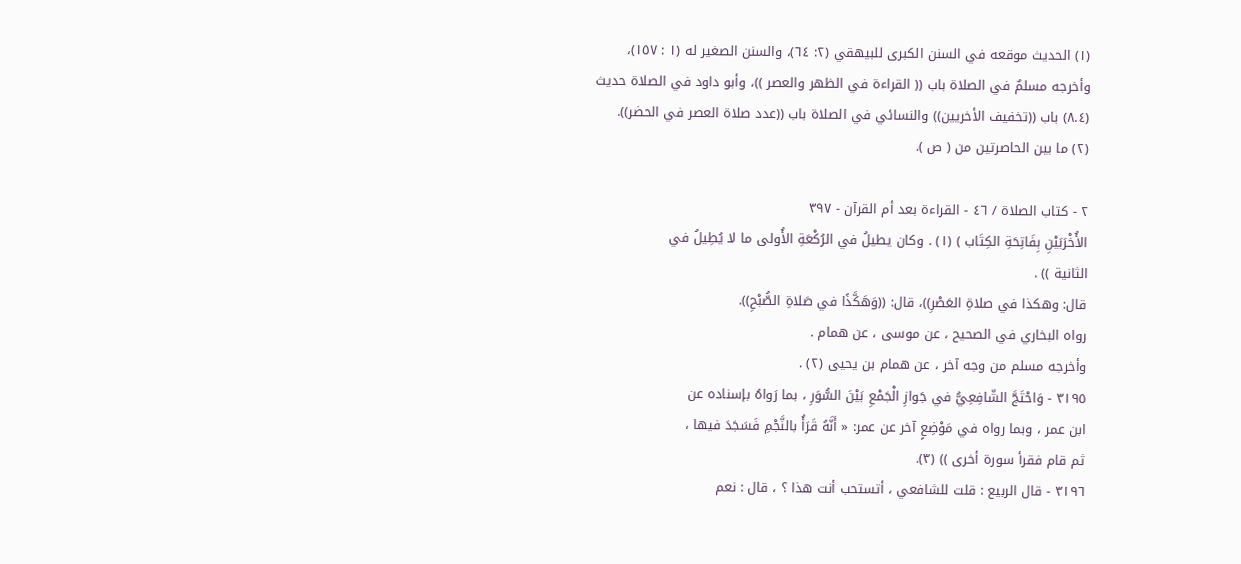(١) الحديث موقعه في السنن الكبرى للبيهقي (٢: ٦٤)، والسنن الصغير له (١ : ١٥٧)،
وأخرجه مسلمٌ في الصلاة باب (( القراءة في الظهر والعصر ))، وأبو داود في الصلاة حديث
(٨.٤) باب ((تخفيف الأخريين)) والنسائي في الصلاة باب ((عدد صلاة العصر في الحضر)).
(٢) ما بين الحاصرتين من ( ص ).

٢ - كتاب الصلاة / ٤٦ - القراءة بعد أم القرآن - ٣٩٧
الأُخْرَبَيْنِ بِفَاتِحَةِ الكِتَاب ) (١) . وكان يطيلُ في الرُكْعَةِ الأُولى ما لا يُطِيلُ في
الثانية )) .
قال: وهكذا في صلاةِ العَصْرِ))، قال: ((وَهَكَّذًا في صَلاةِ الصُّبْحِ)).
رواه البخاري في الصحيح ، عن موسى ، عن همام .
وأخرجه مسلم من وجه آخر ، عن همام بن يحيى (٢) .
٣١٩٥ - وَاحْتَجَّ الشّافِعِيُّ في جَوازِ الْجَمْعِ بَيْنَ السُّوَرِ ، بما رَواهُ بإسناده عن
ابن عمر ، وبما رواه في مَوْضِعٍ آخر عن عمر: « أَنَّهُ قَرَأُ بالنَّجْمِ فَسَجَدَ فيها ،
ثم قام فقرأ سورة أخرى )) (٣).
٣١٩٦ - قال الربيع : قلت للشافعي ، أتستحب أنت هذا ؟ ، قال : نعم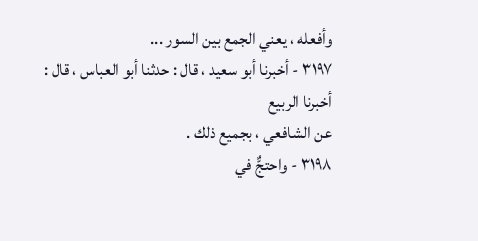وأفعله ، يعني الجمع بين السور ...
٣١٩٧ - أخبرنا أبو سعيد ، قال : حدثنا أبو العباس ، قال : أخبرنا الربيع
عن الشافعي ، بجميع ذلك .
٣١٩٨ - واحتجٌّ في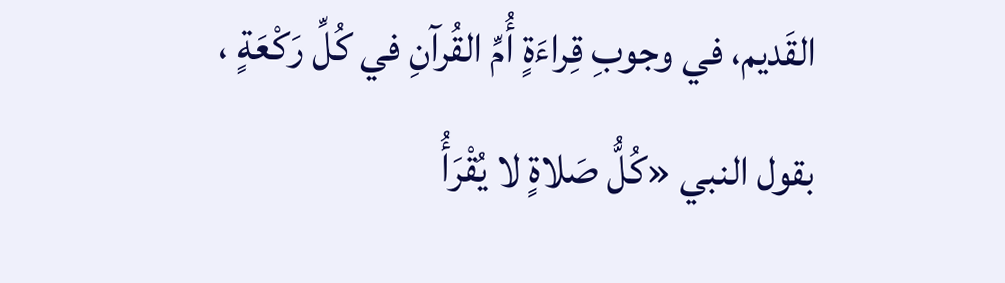القَديم، في وجوبِ قِراءَةٍ أُمِّ القُرآنِ في كُلِّ رَكْعَةٍ ،
بقول النبي «كُلُّ صَلاةٍ لا يُقْرَأُ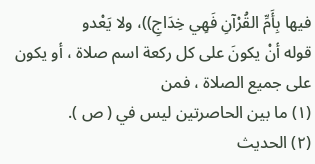فيها بِأَمِّ القُرْآنِ فَهِي خِدَاجِ))، ولا يَعْدو
قوله أنْ يكونَ على كل ركعة اسم صلاة ، أو يكون على جميع الصلاة ، فمن
(١) ما بين الحاصرتين ليس في ( ص ).
(٢) الحديث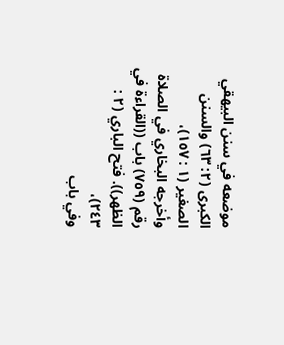موضعه في سنن البيهقي الكبرى (٢: ٦٣) والسنن الصغير (١ : ١٥٧)،
وأخرجه البخاري في الصلاة رقم (٧٥٩) باب ((القراءة في الظهر)). فتح الباري (٢ : ٢٤٣)،
وفي باب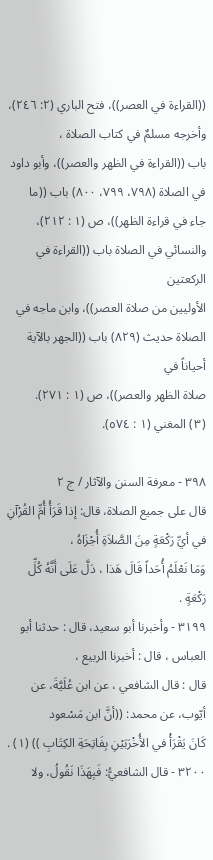((القراءة في العصر))، فتح الباري (٢: ٢٤٦)، وأخرجه مسلمٌ في كتاب الصلاة ،
باب ((القراءة في الظهر والعصر))، وأبو داود في الصلاة (٧٩٨، ٧٩٩، ٨٠٠) باب ((ما
جاء في قراءة الظهر))، ص (١ : ٢١٢)، والنسائي في الصلاة باب ((القراءة في الركعتين
الأوليين من صلاة العصر))، وابن ماجه في الصلاة حديث (٨٢٩) باب ((الجهر بالآية أحياناً في
صلاة الظهر والعصر))، ص (١ : ٢٧١).
(٣) المغني (١ : ٥٧٤).

٣٩٨ - معرفة السنن والآثار / ج ٢
قال على جميع الصلاة، قال: إذا قَرَأُ أُمِّ القُرْآنِ في أيِّ رَكْعَةٍ مِنَ الصَّلاَةِ أُجْزَاهُ ،
وَمَا نَعْلَمُ أُحَداً قَالَ هَذا ، دَلَّ عَلَى أَنَّهُ كُلِّ رَكْعَةٍ .
٣١٩٩ - وأخبرنا أبو سعيد، قال : حدثنا أبو العباس ، قال : أخبرنا الربيع ،
قال : قال الشافعي ، عن ابن عُلَيَّةَ، عن أيّوب، عن محمد: ((أنَّ ابن مَسْعود
كَانَ يَقْرَأْ في الأُخْرَبَيْنِ بِفَاتِحَةِ الكِتَابِ )) (١) .
٣٢٠٠ - قال الشافعيُّ: فَبِهَذَا نَقُولُ، ولا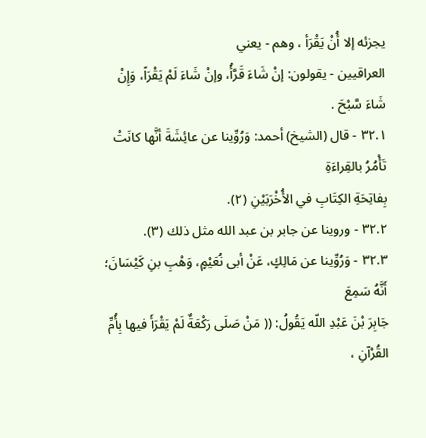يجزئه إلا أُنْ يَقْرَأ ، وهم - يعني
العراقيين - يقولون: إنْ شَاءَ قَرَّأُ، وإنْ شَاءَ لَمْ يَقْرَاً، وَإِنْ شَاءَ سَّبْحَ .
٣٢.١ - قال (الشيخ) أحمد: وَرُوِّينا عن عائِشَةَ أنَّها كانَتْ تَأْمُرُ بالقِراءَةِ
بِفاتِحَةِ الكِتَابِ في الأُخْرَبَيْنِ (٢).
٣٢.٢ - وروينا عن جابر بن عبد الله مثل ذلك (٣).
٣٢.٣ - وَرُوِّينا عن مَالِكٍ، عَنْ أبى نُعَيْمٍ، وَهْبِ بنِ كَيْسَانَ؛ أَنَّهُ سَمِعَ
جَابِرَ بْنَ عَبْدِ اللّه يَقُولُ: (( مَنْ صَلَى رَكْعَةٌ لَمْ يَقْرَأَ فيها بِأُمِّ القُرْآنِ ،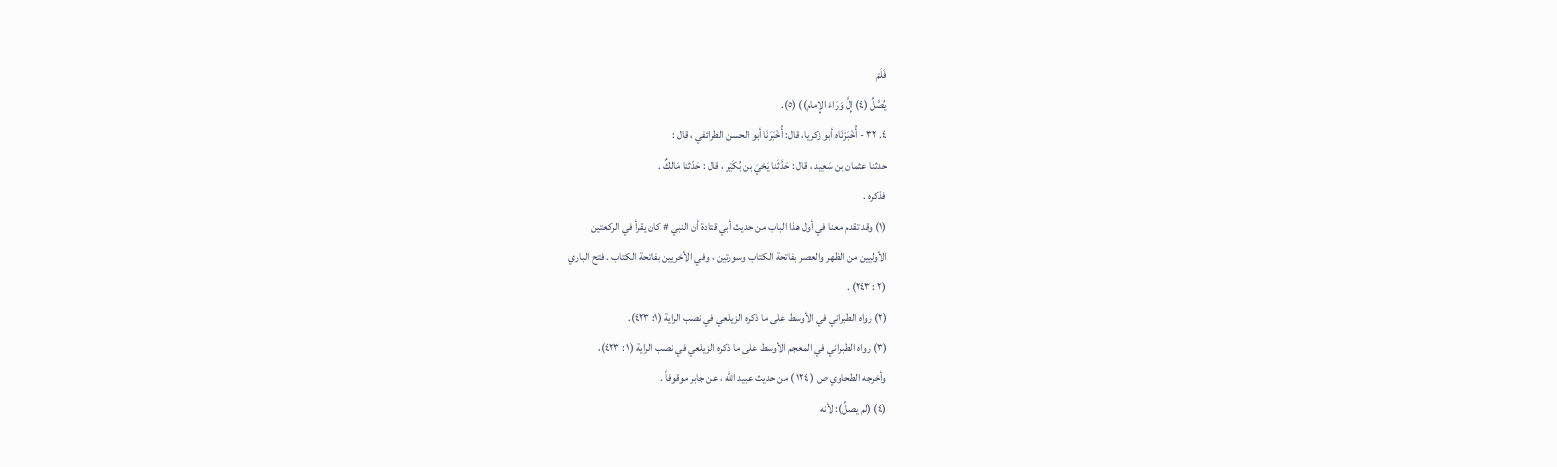فَلَمْ
يُصَّلِّ (٤) إِلَّ وَرَاءَ الإِمام)) (٥).
٤. ٣٢ - أُخْبَرْنَاه أبو زكريا، قال: أُخْبَرَنَا أبو الحسن الطرائفي ، قال :
حدثنا عثمان بن سَعِيد ، قال : حَدَّثَنا يَحْيَ بن بُكَيْر ، قال : حَدّثنا مَالكٌ .
فذكره .
(١) وقد تقدم معنا في أول هذا الباب من حديث أبي قتادة أن النبي # كان يقرأ في الركعتين
الأوليين من الظهر والعصر بفاتحة الكتاب وسورتين ، وفي الأخريين بفاتحة الكتاب . فتح الباري
(٢ : ٢٤٣) .
(٢) رواه الطبراني في الأوسط على ما ذكره الزيلعي في نصب الراية (١: ٤٢٣).
(٣) رواه الطبراني في المعجم الأوسط على ما ذكره الزيلعي في نصب الراية (١ : ٤٢٣)،
وأخرجه الطحاوي ص ( ١٢٤ ) من حديث عبيد الله ، عن جابر موقوفاً .
(٤) (لم يصلِّ): لأنه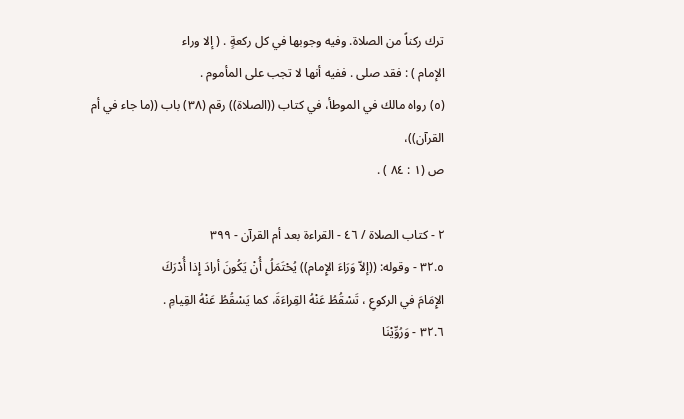ترك ركناً من الصلاة. وفيه وجوبها في كل ركعةٍ . ( إلا وراء
الإمام ) : فقد صلى . ففيه أنها لا تجب على المأموم .
(٥) رواه مالك في الموطأ، في كتاب ((الصلاة)) رقم (٣٨) باب ((ما جاء في أم القرآن))،
ص (١ : ٨٤ ) .

٢ - كتاب الصلاة / ٤٦ - القراءة بعد أم القرآن - ٣٩٩
٣٢.٥ - وقوله: ((إلاّ وَرَاءَ الإِمام)) يُحْتَمَلُ أُنْ يَكُونَ أرادَ إِذا أُدْرَكَ
الإِمَامَ في الركوعِ ، تَسْقُطُ عَنْهُ القِراءَةَ، كما يَسْقُطُ عَنْهُ القِيامِ .
٣٢.٦ - وَرُوِّيْنَا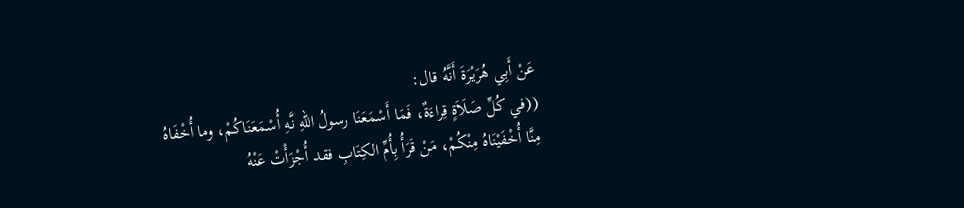عَنْ أَبِي هُرَيْرَةَ أَنَّهُ قال:
((في كُلِّ صَلَاَةٍ قِراءَةٌ، فَمَا أَسْمَعَنَا رسولُ اللهِ نَّهِ أُسْمَعَنَاكُمْ، وما أُخْفَاهُ
مِنَّا أُخْفَيْنَاهُ مِنْكُمْ، مَنْ قَرَأُ بِأُمِّ الكِتَابِ فقد أُجْزَأْتْ عَنْهُ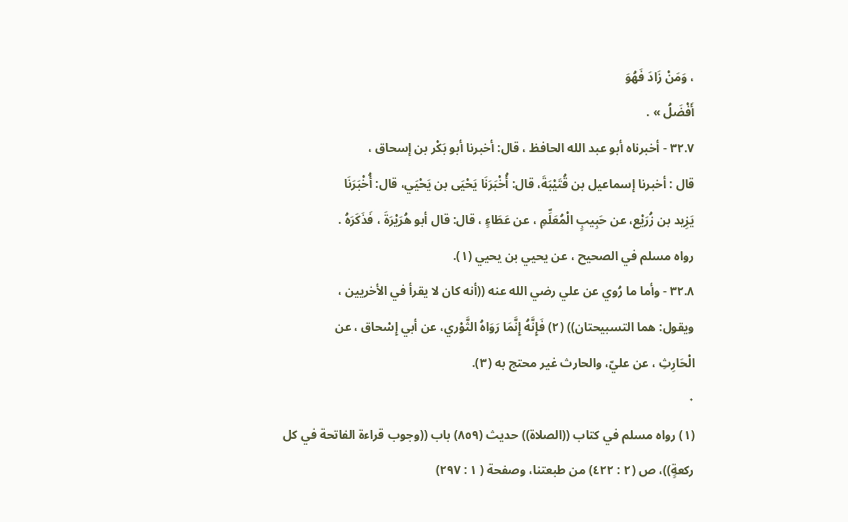، وَمَنْ زَادَ فَهُوَ
أَفْضَلُ » .
٣٢.٧ - أخبرناه أبو عبد الله الحافظ ، قال: أخبرنا أبو بَكْر بن إسحاق ،
قال : أخبرنا إسماعيل بن قُتَيْبَةَ، قال: أُخْبَرَنَا يَحْيَى بن يَحْيَي، قال: أُخْبَرَنَا
يَزِيد بن زُرَيْع، عن حَبِيبٍ الْمُعَلِّمِ ، عن عَطَاءٍ ، قال: قال أبو هُرَيْرَةَ ، فَذَكَرَهُ .
رواه مسلم في الصحيح ، عن يحيي بن يحيي (١).
٣٢.٨ - وأما ما رُوي عن علي رضي الله عنه ((أنه كان لا يقرأ في الأخريين ،
ويقول: هما التسبيحتان)) (٢) فَإِنَّهُ إِنَّمَا رَوَاهُ الثَّوْري، عن أبي إِسْحاق ، عن
الْحَارِثِ ، عن عليّ، والحارث غير محتج به (٣).
٠
(١) رواه مسلم في كتاب ((الصلاة)) حديث (٨٥٩) باب ((وجوب قراءة الفاتحة في كل
ركعةٍ))، ص (٢ : ٤٢٢) من طبعتنا، وصفحة ( ١ : ٢٩٧)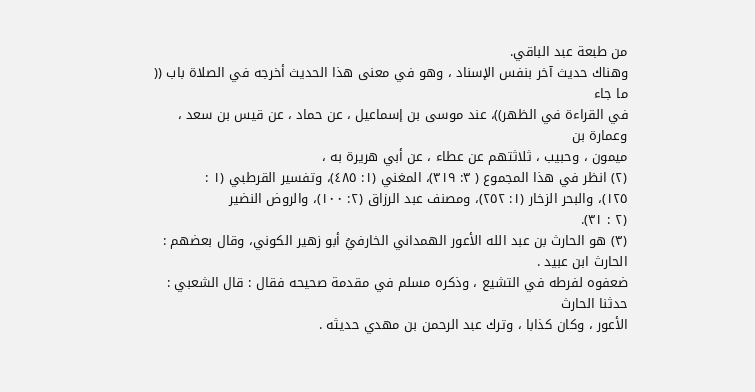من طبعة عبد الباقي.
وهناك حديث آخر بنفس الإسناد ، وهو في معنى هذا الحديث أخرجه في الصلاة باب (( ما جاء
في القراءة في الظهر))، عند موسى بن إسماعيل ، عن حماد ، عن قيس بن سعد ، وعمارة بن
ميمون ، وحبيب ، ثلاثتهم عن عطاء ، عن أبي هريرة به ،
(٢) انظر في هذا المجموع ( ٣: ٣١٩)، المغني (١: ٤٨٥)، وتفسير القرطبي (١ :
١٢٥)، والبحر الزخار (١: ٢٥٢)، ومصنف عبد الرزاق (٢: ١٠٠)، والروض النضير
(٢ : ٣١).
(٣) هو الحارث بن عبد الله الأعور الهمداني الخارفيُ أبو زهير الكوني، وقال بعضهم :
الحارث ابن عبيد .
ضعفوه لفرطه في التشيع ، وذكره مسلم في مقدمة صحيحه فقال : قال الشعبي : حدثنا الحارث
الأعور ، وكان كذابا ، وترك عبد الرحمن بن مهدي حديثه .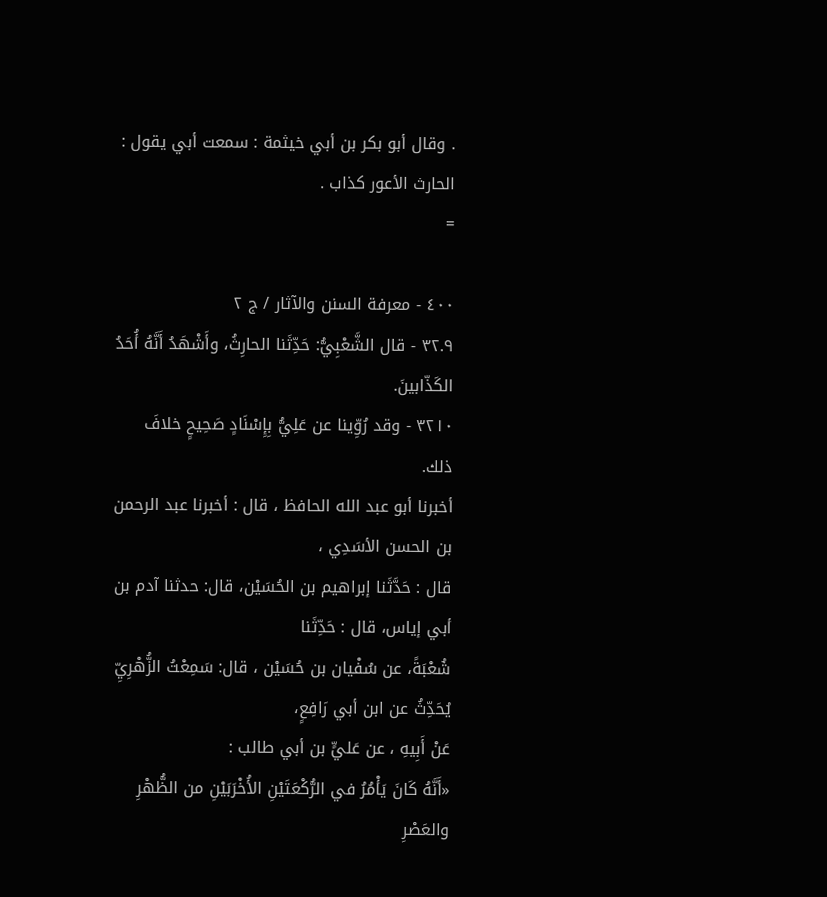. وقال أبو بكر بن أبي خيثمة : سمعت أبي يقول : الحارث الأعور كذاب .
=

٤٠٠ - معرفة السنن والآثار / ج ٢
٣٢.٩ - قال الشَّعْبِيُّ: حَدِّثَنا الحارِثُ، وأَشْهَدُ أَنَّهُ أُحَدُ الكَذّابينَ.
٣٢١٠ - وقد رُوِّينا عن عَلِيُّ بِإِسْنَادٍ صَحِيحٍ خلافَ ذلك.
أخبرنا أبو عبد الله الحافظ ، قال : أخبرنا عبد الرحمن بن الحسن الأسَدِي ،
قال : حَدَّثَنا إبراهيم بن الحُسَيْن، قال: حدثنا آدم بن أبي إياس، قال : حَدِّثَنا
شُعْبَةً، عن سُفْيان بن حُسَيْن ، قال: سَمِعْتُ الزُّهْرِيِّ يُحَدِّثُ عن ابن أبي رَافِعٍ،
عَنْ أَبِيهِ ، عن عَليٍّ بن أبي طالب :
«أَنَّهُ كَانَ يَأْمُرُ في الرُّكْعَتَيْنِ الأُخْرَبَيْنِ من الظُّهْرِ والعَصْرِ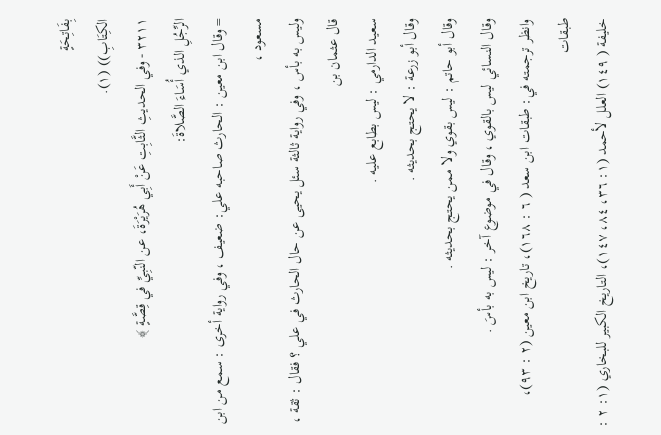بِفَاتِحَةٍ
الكِتَابِ)) (١).
٣٢١١ - وفي الحديثِ الثَّابِتِ عَنْ أَبِي هُرَيْرَةَ، عن النّبِيِّ في قِصَّةٍ ﴾
الرِّجُلِ الذي أُسَاءَ الصَّلاةَ:
= وقال ابن معين : الحارث صاحبه علي: ضعيف ، وفي رواية أخرى : سمع من ابن مسعود ،
وليس به بأس ، وفي رواية ثالثة سئل يحيى عن حال الحارث في علي ؟ فقال : ثقة ، قال عثمان بن
سعيد الدارمي : ليس بطابع عليه .
وقال أبو زرعة : لا يحتج بحديثه .
وقال أبو حاتم : ليس بقوي ولا ممن يحتج بحديثه .
وقال النسائي ليس بالقوي ، وقال في موضوع آخر : ليس به بأسَ .
وانظر ترجمته في: طبقات ابن سعد ( ٦ : ١٦٨)، تاريخ ابن معين (٢ : ٩٣)، طبقات
خليفة ( ١٤٩) العلل لأحمد (١: ٣٦، ٨٤، ١٤٧)، التاريخ الكبير للبخاري (١: ٢ :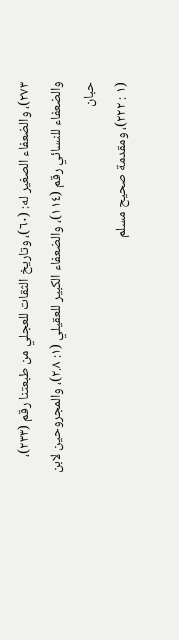٢٧٣)، والضعفاء الصغير له: (٦٠)، وتاريخ الثقات للعجلي من طبعتنا رقم (٢٣٣)،
والضعفاء للنسائي رقم (١١٤)، والضعفاء الكبير للعقيلي (١: ٢.٨)، والمجروحين لابن حبان
(١ : ٢٢٢)، ومقدمة صحيح مسلم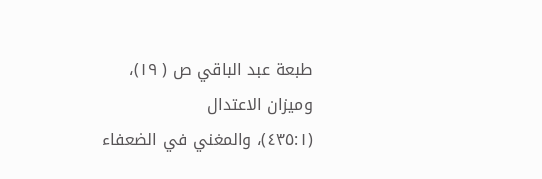طبعة عبد الباقي ص ( ١٩)، وميزان الاعتدال
(٤٣٥:١)، والمغني في الضعفاء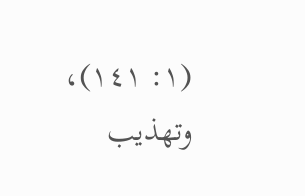(١: ١٤١)، وتهذيب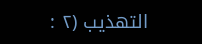التهذيب (٢ :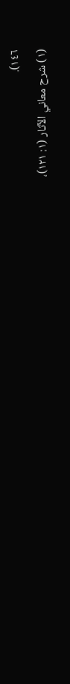١٤٦).
(١) شرح معاني الآثار (١: ١٢١)،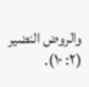والروض النضير (٢: ١٠).